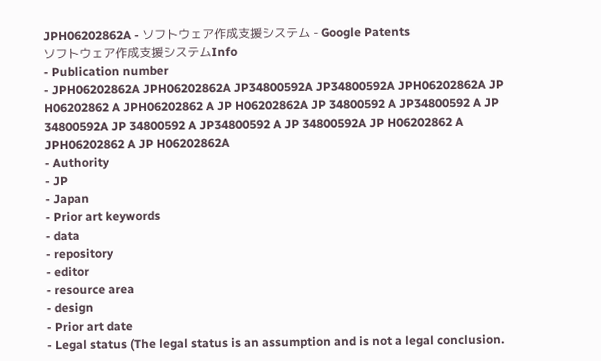JPH06202862A - ソフトウェア作成支援システム - Google Patents
ソフトウェア作成支援システムInfo
- Publication number
- JPH06202862A JPH06202862A JP34800592A JP34800592A JPH06202862A JP H06202862 A JPH06202862 A JP H06202862A JP 34800592 A JP34800592 A JP 34800592A JP 34800592 A JP34800592 A JP 34800592A JP H06202862 A JPH06202862 A JP H06202862A
- Authority
- JP
- Japan
- Prior art keywords
- data
- repository
- editor
- resource area
- design
- Prior art date
- Legal status (The legal status is an assumption and is not a legal conclusion.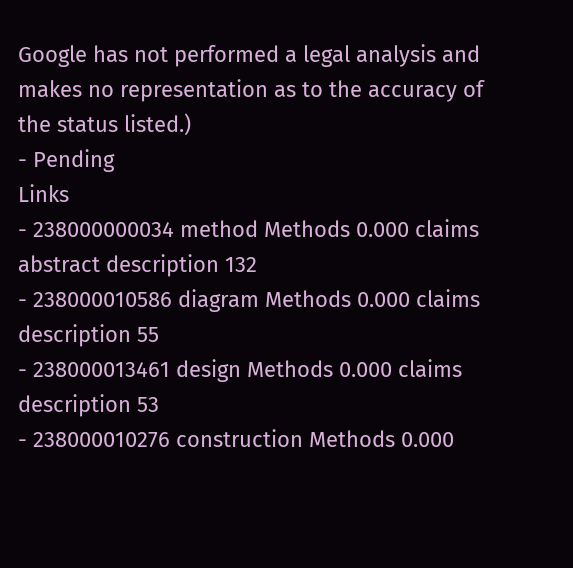Google has not performed a legal analysis and makes no representation as to the accuracy of the status listed.)
- Pending
Links
- 238000000034 method Methods 0.000 claims abstract description 132
- 238000010586 diagram Methods 0.000 claims description 55
- 238000013461 design Methods 0.000 claims description 53
- 238000010276 construction Methods 0.000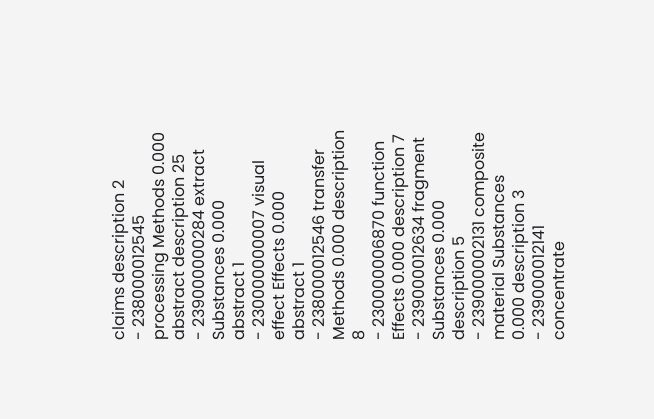claims description 2
- 238000012545 processing Methods 0.000 abstract description 25
- 239000000284 extract Substances 0.000 abstract 1
- 230000000007 visual effect Effects 0.000 abstract 1
- 238000012546 transfer Methods 0.000 description 8
- 230000006870 function Effects 0.000 description 7
- 239000012634 fragment Substances 0.000 description 5
- 239000002131 composite material Substances 0.000 description 3
- 239000012141 concentrate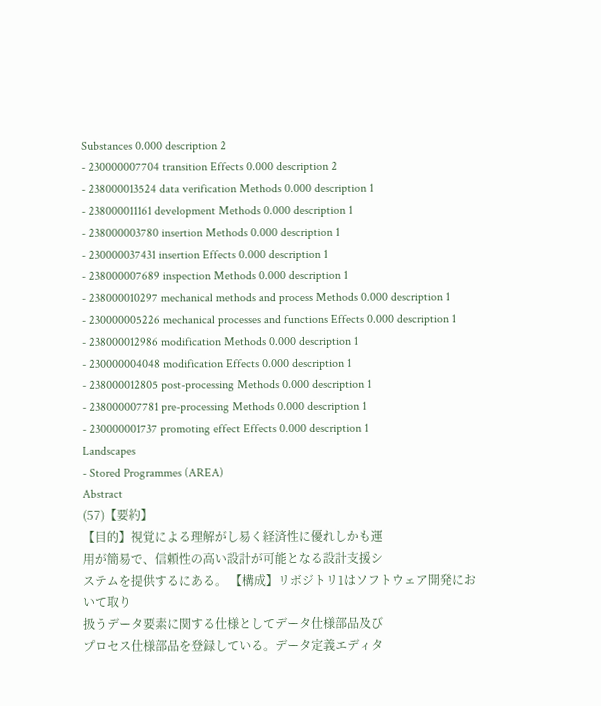Substances 0.000 description 2
- 230000007704 transition Effects 0.000 description 2
- 238000013524 data verification Methods 0.000 description 1
- 238000011161 development Methods 0.000 description 1
- 238000003780 insertion Methods 0.000 description 1
- 230000037431 insertion Effects 0.000 description 1
- 238000007689 inspection Methods 0.000 description 1
- 238000010297 mechanical methods and process Methods 0.000 description 1
- 230000005226 mechanical processes and functions Effects 0.000 description 1
- 238000012986 modification Methods 0.000 description 1
- 230000004048 modification Effects 0.000 description 1
- 238000012805 post-processing Methods 0.000 description 1
- 238000007781 pre-processing Methods 0.000 description 1
- 230000001737 promoting effect Effects 0.000 description 1
Landscapes
- Stored Programmes (AREA)
Abstract
(57)【要約】
【目的】視覚による理解がし易く経済性に優れしかも運
用が簡易で、信頼性の高い設計が可能となる設計支援シ
ステムを提供するにある。 【構成】リボジトリ1はソフトウェア開発において取り
扱うデータ要素に関する仕様としてデータ仕様部品及び
プロセス仕様部品を登録している。データ定義エディタ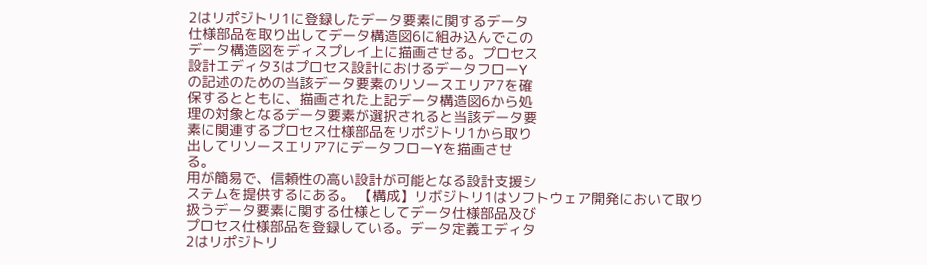2はリポジトリ1に登録したデータ要素に関するデータ
仕様部品を取り出してデータ構造図6に組み込んでこの
データ構造図をディスプレイ上に描画させる。プロセス
設計エディタ3はプロセス設計におけるデータフローY
の記述のための当該データ要素のリソースエリア7を確
保するとともに、描画された上記データ構造図6から処
理の対象となるデータ要素が選択されると当該データ要
素に関連するプロセス仕様部品をリポジトリ1から取り
出してリソースエリア7にデータフローYを描画させ
る。
用が簡易で、信頼性の高い設計が可能となる設計支援シ
ステムを提供するにある。 【構成】リボジトリ1はソフトウェア開発において取り
扱うデータ要素に関する仕様としてデータ仕様部品及び
プロセス仕様部品を登録している。データ定義エディタ
2はリポジトリ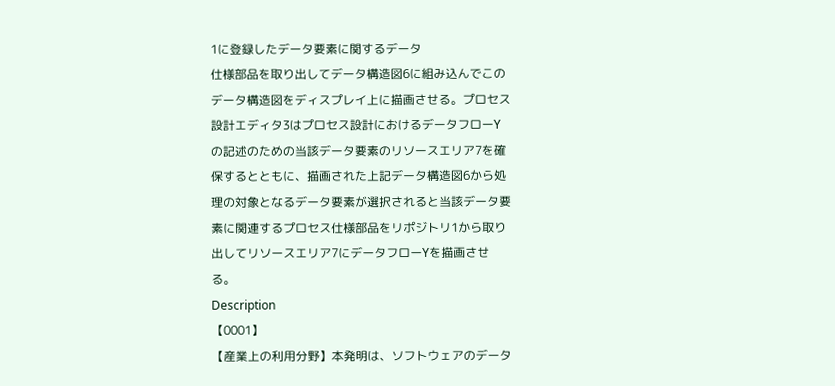1に登録したデータ要素に関するデータ
仕様部品を取り出してデータ構造図6に組み込んでこの
データ構造図をディスプレイ上に描画させる。プロセス
設計エディタ3はプロセス設計におけるデータフローY
の記述のための当該データ要素のリソースエリア7を確
保するとともに、描画された上記データ構造図6から処
理の対象となるデータ要素が選択されると当該データ要
素に関連するプロセス仕様部品をリポジトリ1から取り
出してリソースエリア7にデータフローYを描画させ
る。
Description
【0001】
【産業上の利用分野】本発明は、ソフトウェアのデータ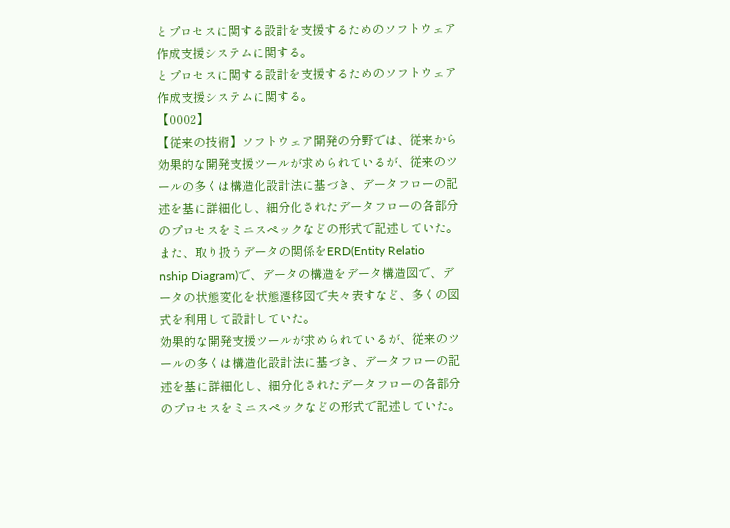とプロセスに関する設計を支援するためのソフトウェア
作成支援システムに関する。
とプロセスに関する設計を支援するためのソフトウェア
作成支援システムに関する。
【0002】
【従来の技術】ソフトウェア開発の分野では、従来から
効果的な開発支援ツールが求められているが、従来のツ
ールの多くは構造化設計法に基づき、データフローの記
述を基に詳細化し、細分化されたデータフローの各部分
のプロセスをミニスペックなどの形式で記述していた。
また、取り扱うデータの関係をERD(Entity Relatio
nship Diagram)で、データの構造をデータ構造図で、デ
ータの状態変化を状態遷移図で夫々表すなど、多くの図
式を利用して設計していた。
効果的な開発支援ツールが求められているが、従来のツ
ールの多くは構造化設計法に基づき、データフローの記
述を基に詳細化し、細分化されたデータフローの各部分
のプロセスをミニスペックなどの形式で記述していた。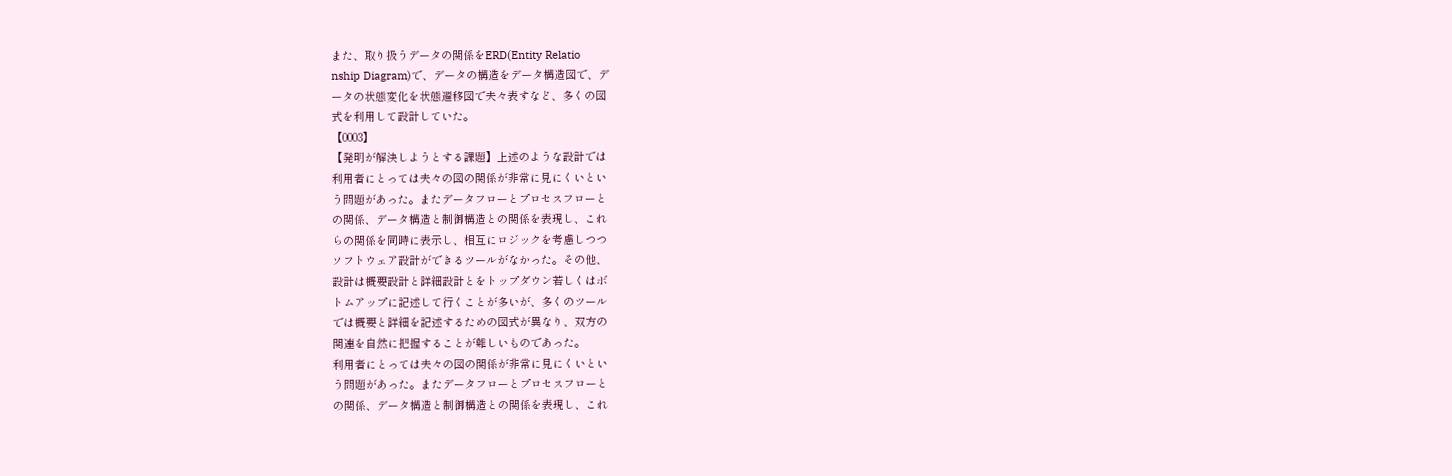また、取り扱うデータの関係をERD(Entity Relatio
nship Diagram)で、データの構造をデータ構造図で、デ
ータの状態変化を状態遷移図で夫々表すなど、多くの図
式を利用して設計していた。
【0003】
【発明が解決しようとする課題】上述のような設計では
利用者にとっては夫々の図の関係が非常に見にくいとい
う問題があった。またデータフローとプロセスフローと
の関係、データ構造と制御構造との関係を表現し、これ
らの関係を同時に表示し、相互にロジックを考慮しつつ
ソフトウェア設計ができるツールがなかった。その他、
設計は概要設計と詳細設計とをトップダウン若しくはボ
トムアップに記述して行くことが多いが、多くのツール
では概要と詳細を記述するための図式が異なり、双方の
関連を自然に把握することが難しいものであった。
利用者にとっては夫々の図の関係が非常に見にくいとい
う問題があった。またデータフローとプロセスフローと
の関係、データ構造と制御構造との関係を表現し、これ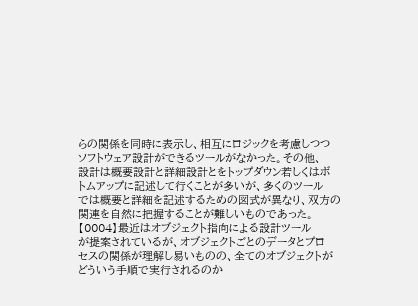らの関係を同時に表示し、相互にロジックを考慮しつつ
ソフトウェア設計ができるツールがなかった。その他、
設計は概要設計と詳細設計とをトップダウン若しくはボ
トムアップに記述して行くことが多いが、多くのツール
では概要と詳細を記述するための図式が異なり、双方の
関連を自然に把握することが難しいものであった。
【0004】最近はオブジェクト指向による設計ツール
が提案されているが、オブジェクトごとのデータとプロ
セスの関係が理解し易いものの、全てのオブジェクトが
どういう手順で実行されるのか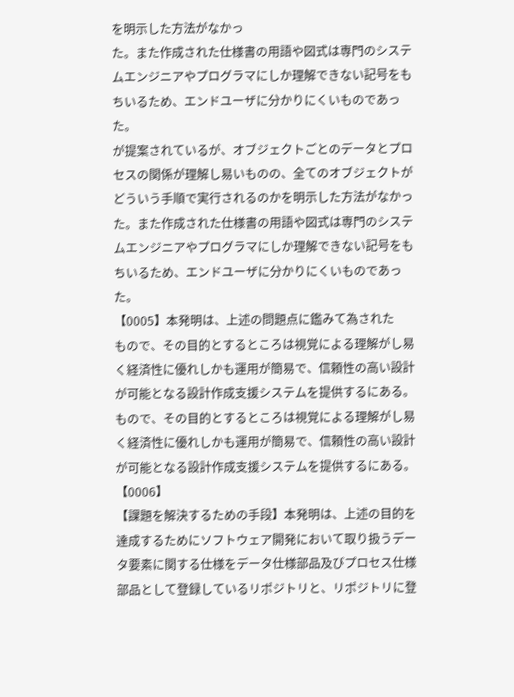を明示した方法がなかっ
た。また作成された仕様書の用語や図式は専門のシステ
ムエンジニアやプログラマにしか理解できない記号をも
ちいるため、エンドユーザに分かりにくいものであっ
た。
が提案されているが、オブジェクトごとのデータとプロ
セスの関係が理解し易いものの、全てのオブジェクトが
どういう手順で実行されるのかを明示した方法がなかっ
た。また作成された仕様書の用語や図式は専門のシステ
ムエンジニアやプログラマにしか理解できない記号をも
ちいるため、エンドユーザに分かりにくいものであっ
た。
【0005】本発明は、上述の問題点に鑑みて為された
もので、その目的とするところは視覚による理解がし易
く経済性に優れしかも運用が簡易で、信頼性の高い設計
が可能となる設計作成支援システムを提供するにある。
もので、その目的とするところは視覚による理解がし易
く経済性に優れしかも運用が簡易で、信頼性の高い設計
が可能となる設計作成支援システムを提供するにある。
【0006】
【課題を解決するための手段】本発明は、上述の目的を
達成するためにソフトウェア開発において取り扱うデー
タ要素に関する仕様をデータ仕様部品及びプロセス仕様
部品として登録しているリポジトリと、リポジトリに登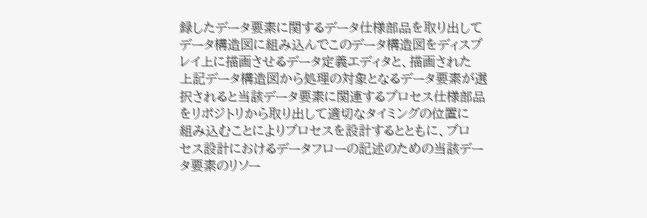録したデータ要素に関するデータ仕様部品を取り出して
データ構造図に組み込んでこのデータ構造図をディスプ
レイ上に描画させるデータ定義エディタと、描画された
上記データ構造図から処理の対象となるデータ要素が選
択されると当該データ要素に関連するプロセス仕様部品
をリポジトリから取り出して適切なタイミングの位置に
組み込むことによりプロセスを設計するとともに、プロ
セス設計におけるデータフローの記述のための当該デー
タ要素のリソー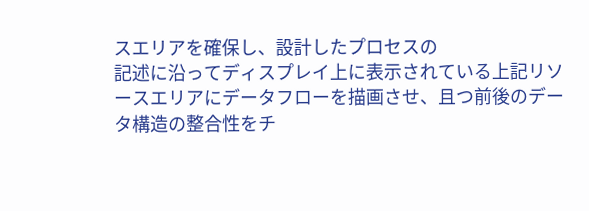スエリアを確保し、設計したプロセスの
記述に沿ってディスプレイ上に表示されている上記リソ
ースエリアにデータフローを描画させ、且つ前後のデー
タ構造の整合性をチ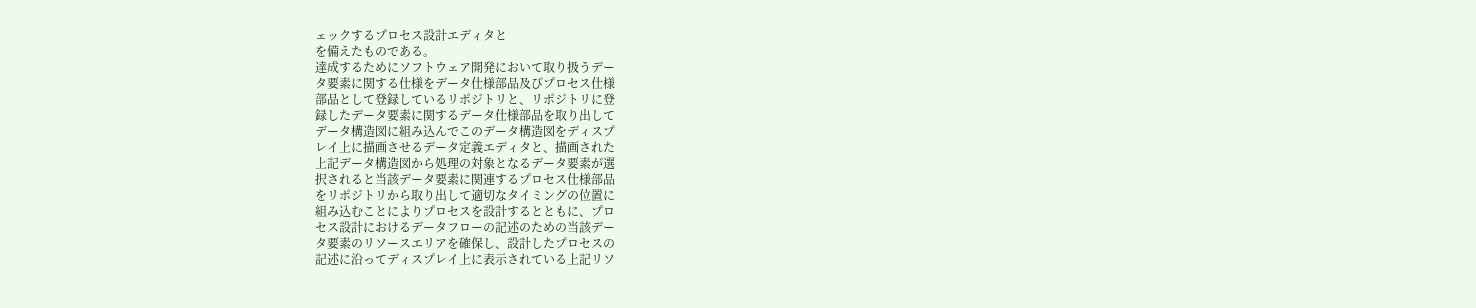ェックするプロセス設計エディタと
を備えたものである。
達成するためにソフトウェア開発において取り扱うデー
タ要素に関する仕様をデータ仕様部品及びプロセス仕様
部品として登録しているリポジトリと、リポジトリに登
録したデータ要素に関するデータ仕様部品を取り出して
データ構造図に組み込んでこのデータ構造図をディスプ
レイ上に描画させるデータ定義エディタと、描画された
上記データ構造図から処理の対象となるデータ要素が選
択されると当該データ要素に関連するプロセス仕様部品
をリポジトリから取り出して適切なタイミングの位置に
組み込むことによりプロセスを設計するとともに、プロ
セス設計におけるデータフローの記述のための当該デー
タ要素のリソースエリアを確保し、設計したプロセスの
記述に沿ってディスプレイ上に表示されている上記リソ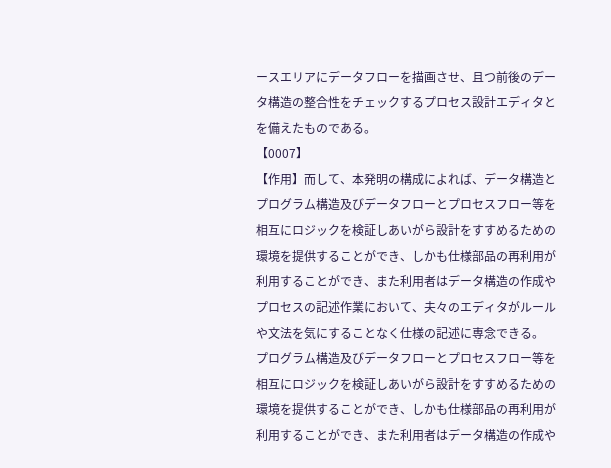ースエリアにデータフローを描画させ、且つ前後のデー
タ構造の整合性をチェックするプロセス設計エディタと
を備えたものである。
【0007】
【作用】而して、本発明の構成によれば、データ構造と
プログラム構造及びデータフローとプロセスフロー等を
相互にロジックを検証しあいがら設計をすすめるための
環境を提供することができ、しかも仕様部品の再利用が
利用することができ、また利用者はデータ構造の作成や
プロセスの記述作業において、夫々のエディタがルール
や文法を気にすることなく仕様の記述に専念できる。
プログラム構造及びデータフローとプロセスフロー等を
相互にロジックを検証しあいがら設計をすすめるための
環境を提供することができ、しかも仕様部品の再利用が
利用することができ、また利用者はデータ構造の作成や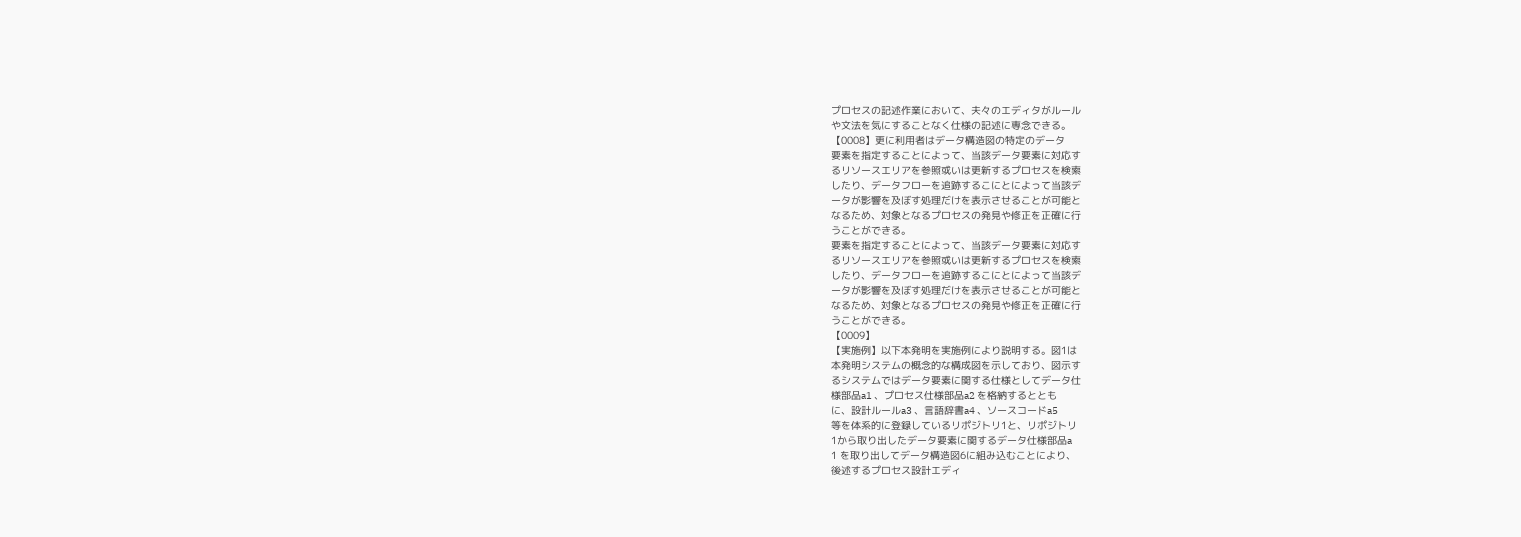プロセスの記述作業において、夫々のエディタがルール
や文法を気にすることなく仕様の記述に専念できる。
【0008】更に利用者はデータ構造図の特定のデータ
要素を指定することによって、当該データ要素に対応す
るリソースエリアを参照或いは更新するプロセスを検索
したり、データフローを追跡するこにとによって当該デ
ータが影響を及ぼす処理だけを表示させることが可能と
なるため、対象となるプロセスの発見や修正を正確に行
うことができる。
要素を指定することによって、当該データ要素に対応す
るリソースエリアを参照或いは更新するプロセスを検索
したり、データフローを追跡するこにとによって当該デ
ータが影響を及ぼす処理だけを表示させることが可能と
なるため、対象となるプロセスの発見や修正を正確に行
うことができる。
【0009】
【実施例】以下本発明を実施例により説明する。図1は
本発明システムの概念的な構成図を示しており、図示す
るシステムではデータ要素に関する仕様としてデータ仕
様部品a1 、プロセス仕様部品a2 を格納するととも
に、設計ルールa3 、言語辞書a4 、ソースコードa5
等を体系的に登録しているリポジトリ1と、リポジトリ
1から取り出したデータ要素に関するデータ仕様部品a
1 を取り出してデータ構造図6に組み込むことにより、
後述するプロセス設計エディ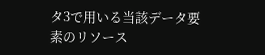タ3で用いる当該データ要
素のリソース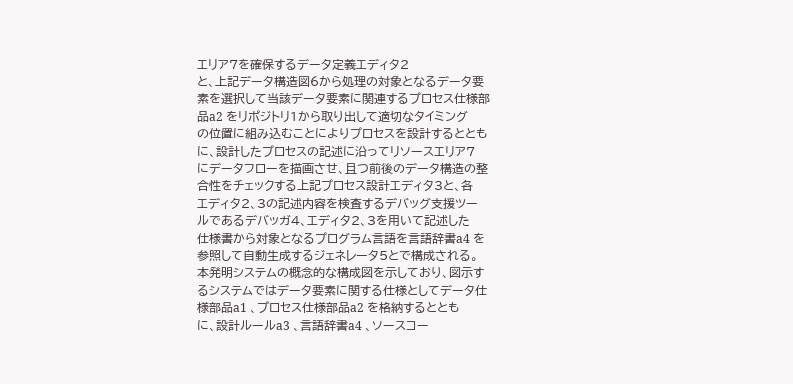エリア7を確保するデータ定義エディタ2
と、上記データ構造図6から処理の対象となるデータ要
素を選択して当該データ要素に関連するプロセス仕様部
品a2 をリポジトリ1から取り出して適切なタイミング
の位置に組み込むことによりプロセスを設計するととも
に、設計したプロセスの記述に沿ってリソースエリア7
にデータフローを描画させ、且つ前後のデータ構造の整
合性をチェックする上記プロセス設計エディタ3と、各
エディタ2、3の記述内容を検査するデバッグ支援ツー
ルであるデバッガ4、エディタ2、3を用いて記述した
仕様書から対象となるプログラム言語を言語辞書a4 を
参照して自動生成するジェネレータ5とで構成される。
本発明システムの概念的な構成図を示しており、図示す
るシステムではデータ要素に関する仕様としてデータ仕
様部品a1 、プロセス仕様部品a2 を格納するととも
に、設計ルールa3 、言語辞書a4 、ソースコー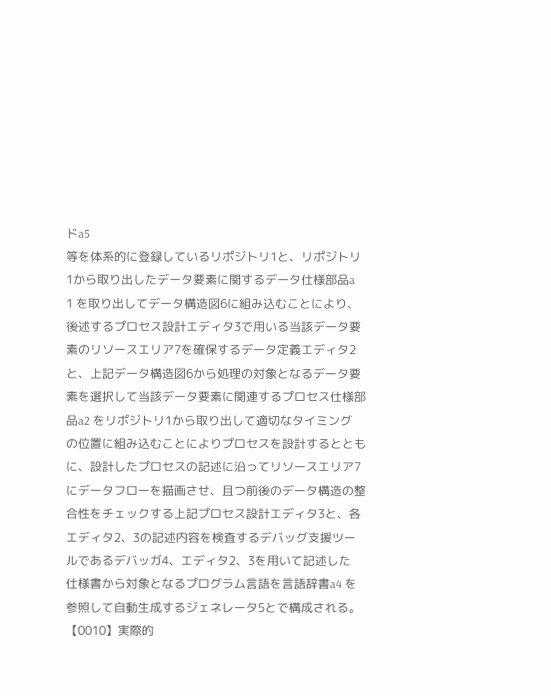ドa5
等を体系的に登録しているリポジトリ1と、リポジトリ
1から取り出したデータ要素に関するデータ仕様部品a
1 を取り出してデータ構造図6に組み込むことにより、
後述するプロセス設計エディタ3で用いる当該データ要
素のリソースエリア7を確保するデータ定義エディタ2
と、上記データ構造図6から処理の対象となるデータ要
素を選択して当該データ要素に関連するプロセス仕様部
品a2 をリポジトリ1から取り出して適切なタイミング
の位置に組み込むことによりプロセスを設計するととも
に、設計したプロセスの記述に沿ってリソースエリア7
にデータフローを描画させ、且つ前後のデータ構造の整
合性をチェックする上記プロセス設計エディタ3と、各
エディタ2、3の記述内容を検査するデバッグ支援ツー
ルであるデバッガ4、エディタ2、3を用いて記述した
仕様書から対象となるプログラム言語を言語辞書a4 を
参照して自動生成するジェネレータ5とで構成される。
【0010】実際的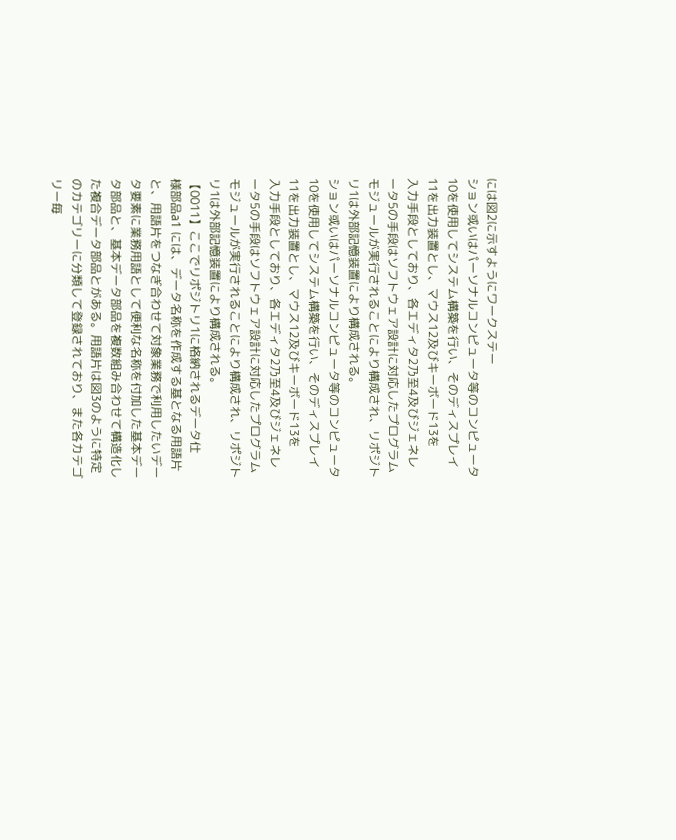には図2に示すようにワークステー
ション或いはパーソナルコンピュータ等のコンピュータ
10を使用してシステム構築を行い、そのディスプレイ
11を出力装置とし、マウス12及びキーボード13を
入力手段としており、各エディタ2乃至4及びジェネレ
ータ5の手段はソフトウェア設計に対応したプログラム
モジュールが実行されることにより構成され、リポジト
リ1は外部記憶装置により構成される。
ション或いはパーソナルコンピュータ等のコンピュータ
10を使用してシステム構築を行い、そのディスプレイ
11を出力装置とし、マウス12及びキーボード13を
入力手段としており、各エディタ2乃至4及びジェネレ
ータ5の手段はソフトウェア設計に対応したプログラム
モジュールが実行されることにより構成され、リポジト
リ1は外部記憶装置により構成される。
【0011】ここでリポジトリ1に格納されるデータ仕
様部品a1 には、データ名称を作成する基となる用語片
と、用語片をつなぎ合わせて対象業務で利用したいデー
タ要素に業務用語として便利な名称を付加した基本デー
タ部品と、基本データ部品を複数組み合わせて構造化し
た複合データ部品とがある。用語片は図3のように特定
のカテゴリーに分類して登録されており、また各カテゴ
リー毎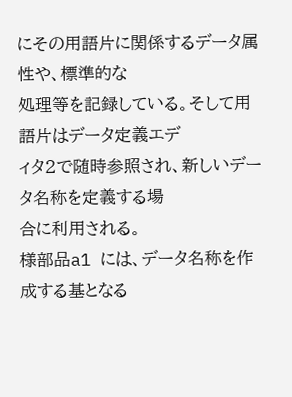にその用語片に関係するデータ属性や、標準的な
処理等を記録している。そして用語片はデータ定義エデ
ィタ2で随時参照され、新しいデータ名称を定義する場
合に利用される。
様部品a1 には、データ名称を作成する基となる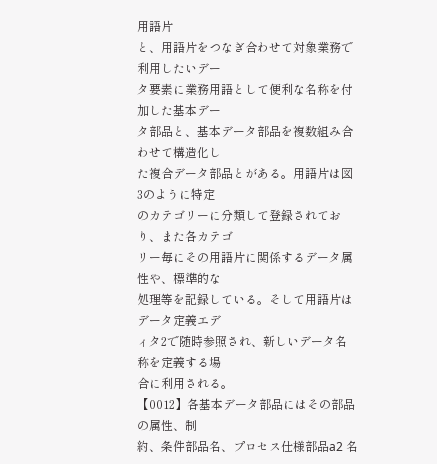用語片
と、用語片をつなぎ合わせて対象業務で利用したいデー
タ要素に業務用語として便利な名称を付加した基本デー
タ部品と、基本データ部品を複数組み合わせて構造化し
た複合データ部品とがある。用語片は図3のように特定
のカテゴリーに分類して登録されており、また各カテゴ
リー毎にその用語片に関係するデータ属性や、標準的な
処理等を記録している。そして用語片はデータ定義エデ
ィタ2で随時参照され、新しいデータ名称を定義する場
合に利用される。
【0012】各基本データ部品にはその部品の属性、制
約、条件部品名、プロセス仕様部品a2 名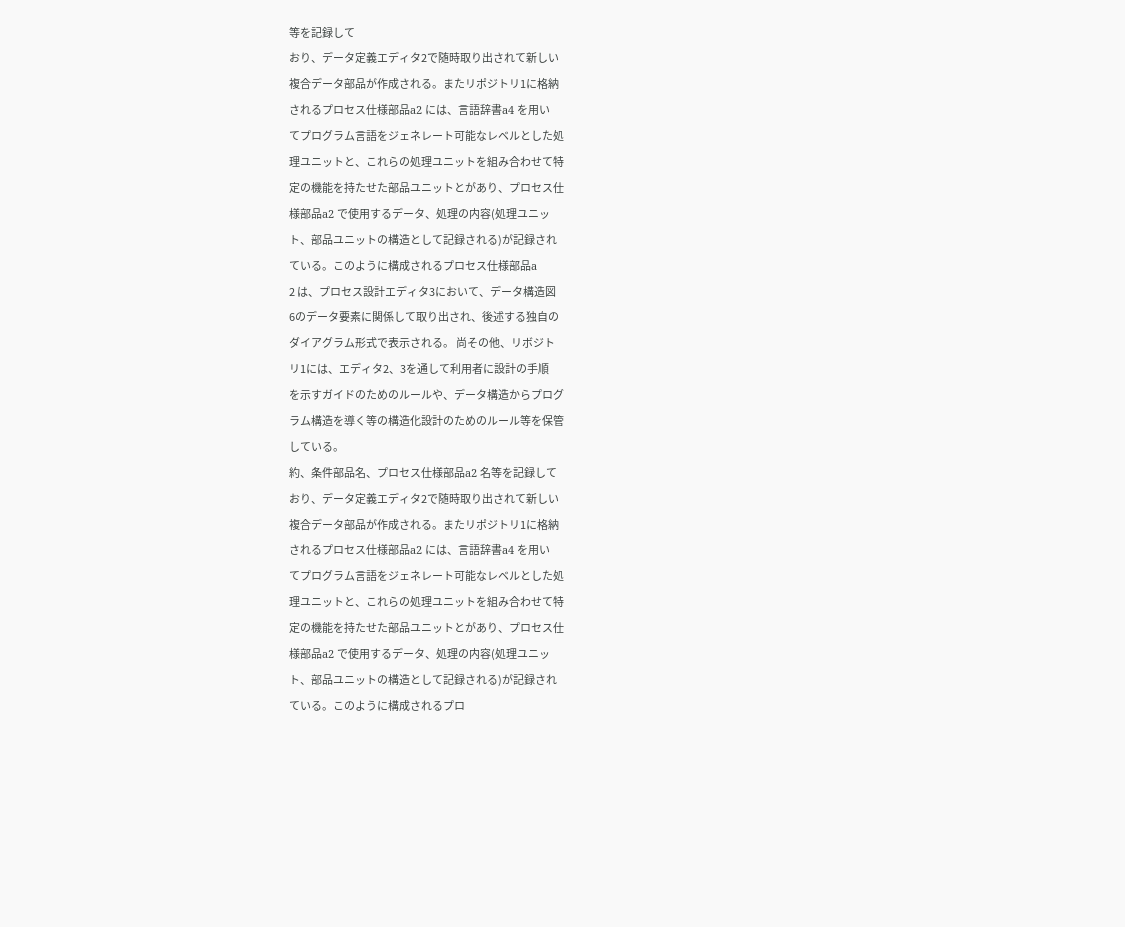等を記録して
おり、データ定義エディタ2で随時取り出されて新しい
複合データ部品が作成される。またリポジトリ1に格納
されるプロセス仕様部品a2 には、言語辞書a4 を用い
てプログラム言語をジェネレート可能なレベルとした処
理ユニットと、これらの処理ユニットを組み合わせて特
定の機能を持たせた部品ユニットとがあり、プロセス仕
様部品a2 で使用するデータ、処理の内容(処理ユニッ
ト、部品ユニットの構造として記録される)が記録され
ている。このように構成されるプロセス仕様部品a
2 は、プロセス設計エディタ3において、データ構造図
6のデータ要素に関係して取り出され、後述する独自の
ダイアグラム形式で表示される。 尚その他、リボジト
リ1には、エディタ2、3を通して利用者に設計の手順
を示すガイドのためのルールや、データ構造からプログ
ラム構造を導く等の構造化設計のためのルール等を保管
している。
約、条件部品名、プロセス仕様部品a2 名等を記録して
おり、データ定義エディタ2で随時取り出されて新しい
複合データ部品が作成される。またリポジトリ1に格納
されるプロセス仕様部品a2 には、言語辞書a4 を用い
てプログラム言語をジェネレート可能なレベルとした処
理ユニットと、これらの処理ユニットを組み合わせて特
定の機能を持たせた部品ユニットとがあり、プロセス仕
様部品a2 で使用するデータ、処理の内容(処理ユニッ
ト、部品ユニットの構造として記録される)が記録され
ている。このように構成されるプロ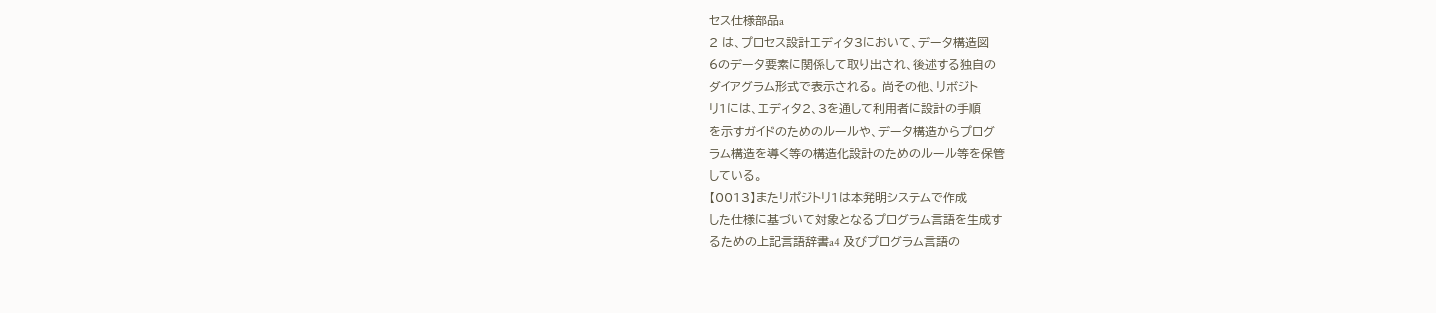セス仕様部品a
2 は、プロセス設計エディタ3において、データ構造図
6のデータ要素に関係して取り出され、後述する独自の
ダイアグラム形式で表示される。 尚その他、リボジト
リ1には、エディタ2、3を通して利用者に設計の手順
を示すガイドのためのルールや、データ構造からプログ
ラム構造を導く等の構造化設計のためのルール等を保管
している。
【0013】またリポジトリ1は本発明システムで作成
した仕様に基づいて対象となるプログラム言語を生成す
るための上記言語辞書a4 及びプログラム言語の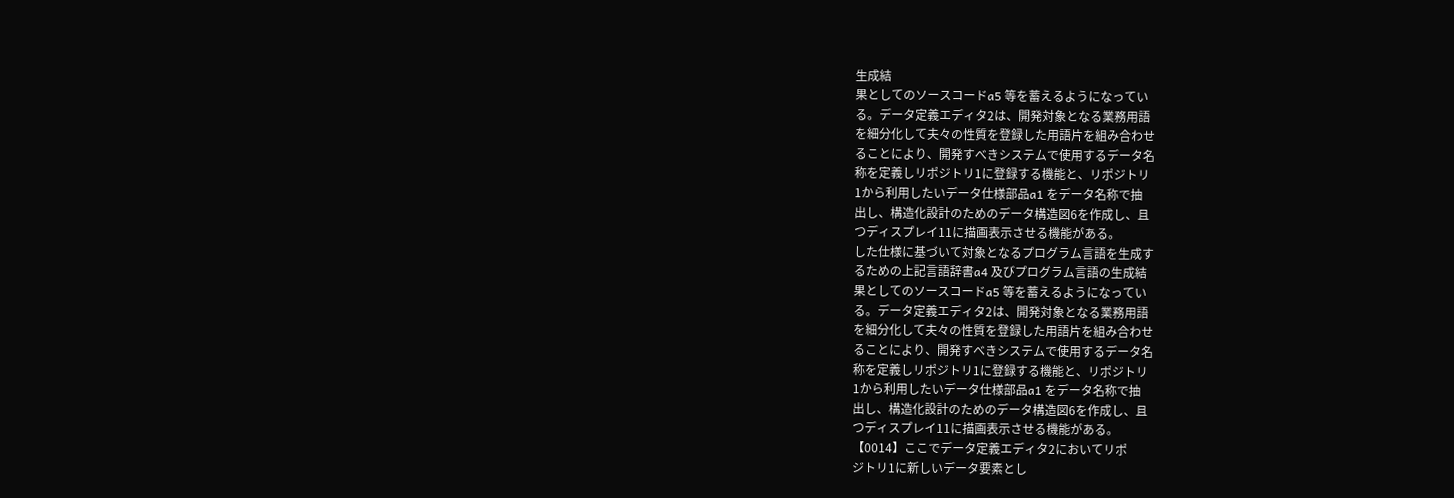生成結
果としてのソースコードa5 等を蓄えるようになってい
る。データ定義エディタ2は、開発対象となる業務用語
を細分化して夫々の性質を登録した用語片を組み合わせ
ることにより、開発すべきシステムで使用するデータ名
称を定義しリポジトリ1に登録する機能と、リポジトリ
1から利用したいデータ仕様部品a1 をデータ名称で抽
出し、構造化設計のためのデータ構造図6を作成し、且
つディスプレイ11に描画表示させる機能がある。
した仕様に基づいて対象となるプログラム言語を生成す
るための上記言語辞書a4 及びプログラム言語の生成結
果としてのソースコードa5 等を蓄えるようになってい
る。データ定義エディタ2は、開発対象となる業務用語
を細分化して夫々の性質を登録した用語片を組み合わせ
ることにより、開発すべきシステムで使用するデータ名
称を定義しリポジトリ1に登録する機能と、リポジトリ
1から利用したいデータ仕様部品a1 をデータ名称で抽
出し、構造化設計のためのデータ構造図6を作成し、且
つディスプレイ11に描画表示させる機能がある。
【0014】ここでデータ定義エディタ2においてリポ
ジトリ1に新しいデータ要素とし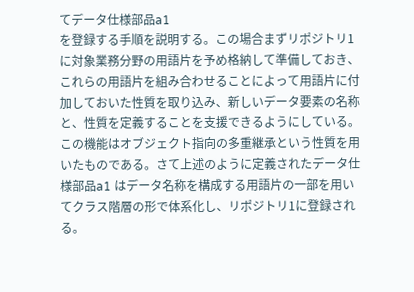てデータ仕様部品a1
を登録する手順を説明する。この場合まずリポジトリ1
に対象業務分野の用語片を予め格納して準備しておき、
これらの用語片を組み合わせることによって用語片に付
加しておいた性質を取り込み、新しいデータ要素の名称
と、性質を定義することを支援できるようにしている。
この機能はオブジェクト指向の多重継承という性質を用
いたものである。さて上述のように定義されたデータ仕
様部品a1 はデータ名称を構成する用語片の一部を用い
てクラス階層の形で体系化し、リポジトリ1に登録され
る。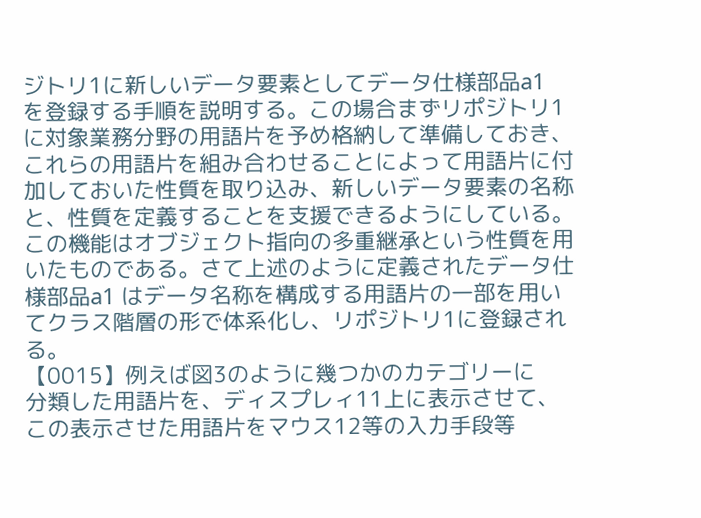ジトリ1に新しいデータ要素としてデータ仕様部品a1
を登録する手順を説明する。この場合まずリポジトリ1
に対象業務分野の用語片を予め格納して準備しておき、
これらの用語片を組み合わせることによって用語片に付
加しておいた性質を取り込み、新しいデータ要素の名称
と、性質を定義することを支援できるようにしている。
この機能はオブジェクト指向の多重継承という性質を用
いたものである。さて上述のように定義されたデータ仕
様部品a1 はデータ名称を構成する用語片の一部を用い
てクラス階層の形で体系化し、リポジトリ1に登録され
る。
【0015】例えば図3のように幾つかのカテゴリーに
分類した用語片を、ディスプレィ11上に表示させて、
この表示させた用語片をマウス12等の入力手段等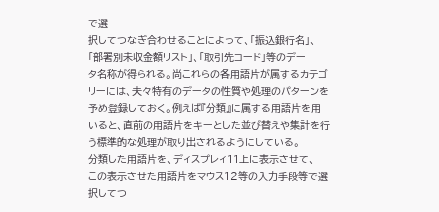で選
択してつなぎ合わせることによって、「振込銀行名」、
「部署別未収金額リスト」、「取引先コード」等のデー
タ名称が得られる。尚これらの各用語片が属するカテゴ
リーには、夫々特有のデータの性質や処理のパターンを
予め登録しておく。例えば『分類』に属する用語片を用
いると、直前の用語片をキーとした並び替えや集計を行
う標準的な処理が取り出されるようにしている。
分類した用語片を、ディスプレィ11上に表示させて、
この表示させた用語片をマウス12等の入力手段等で選
択してつ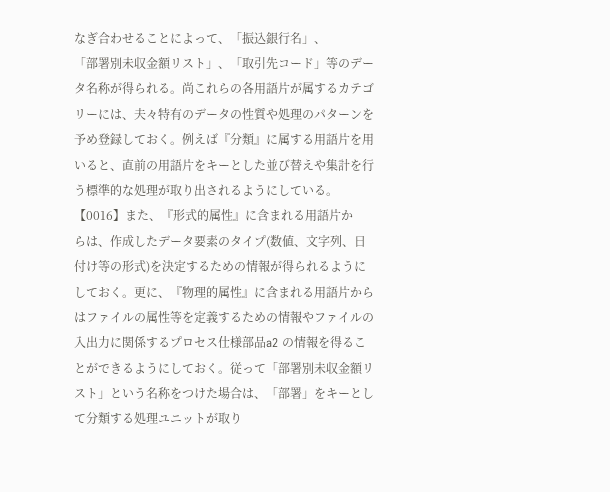なぎ合わせることによって、「振込銀行名」、
「部署別未収金額リスト」、「取引先コード」等のデー
タ名称が得られる。尚これらの各用語片が属するカテゴ
リーには、夫々特有のデータの性質や処理のパターンを
予め登録しておく。例えば『分類』に属する用語片を用
いると、直前の用語片をキーとした並び替えや集計を行
う標準的な処理が取り出されるようにしている。
【0016】また、『形式的属性』に含まれる用語片か
らは、作成したデータ要素のタイプ(数値、文字列、日
付け等の形式)を決定するための情報が得られるように
しておく。更に、『物理的属性』に含まれる用語片から
はファイルの属性等を定義するための情報やファイルの
入出力に関係するプロセス仕様部品a2 の情報を得るこ
とができるようにしておく。従って「部署別未収金額リ
スト」という名称をつけた場合は、「部署」をキーとし
て分類する処理ユニットが取り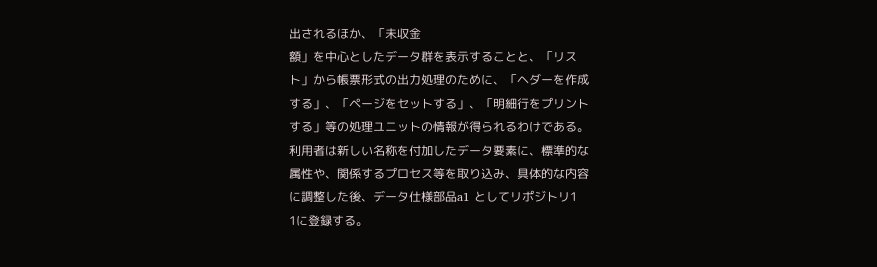出されるほか、「未収金
額」を中心としたデータ群を表示することと、「リス
ト」から帳票形式の出力処理のために、「ヘダーを作成
する」、「ページをセットする」、「明細行をプリント
する」等の処理ユニットの情報が得られるわけである。
利用者は新しい名称を付加したデータ要素に、標準的な
属性や、関係するプロセス等を取り込み、具体的な内容
に調整した後、データ仕様部品a1 としてリポジトリ1
1に登録する。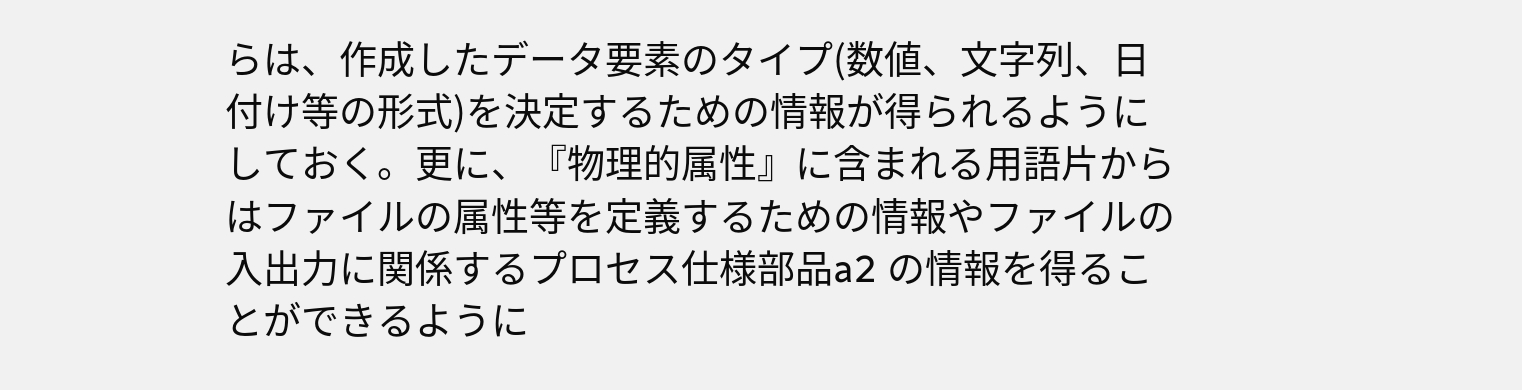らは、作成したデータ要素のタイプ(数値、文字列、日
付け等の形式)を決定するための情報が得られるように
しておく。更に、『物理的属性』に含まれる用語片から
はファイルの属性等を定義するための情報やファイルの
入出力に関係するプロセス仕様部品a2 の情報を得るこ
とができるように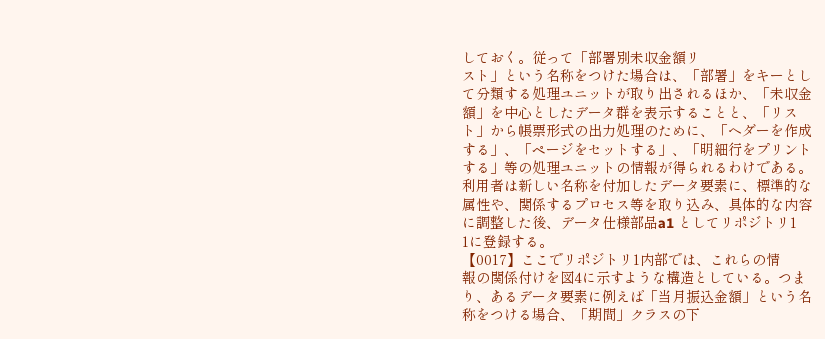しておく。従って「部署別未収金額リ
スト」という名称をつけた場合は、「部署」をキーとし
て分類する処理ユニットが取り出されるほか、「未収金
額」を中心としたデータ群を表示することと、「リス
ト」から帳票形式の出力処理のために、「ヘダーを作成
する」、「ページをセットする」、「明細行をプリント
する」等の処理ユニットの情報が得られるわけである。
利用者は新しい名称を付加したデータ要素に、標準的な
属性や、関係するプロセス等を取り込み、具体的な内容
に調整した後、データ仕様部品a1 としてリポジトリ1
1に登録する。
【0017】ここでリポジトリ1内部では、これらの情
報の関係付けを図4に示すような構造としている。つま
り、あるデータ要素に例えば「当月振込金額」という名
称をつける場合、「期間」クラスの下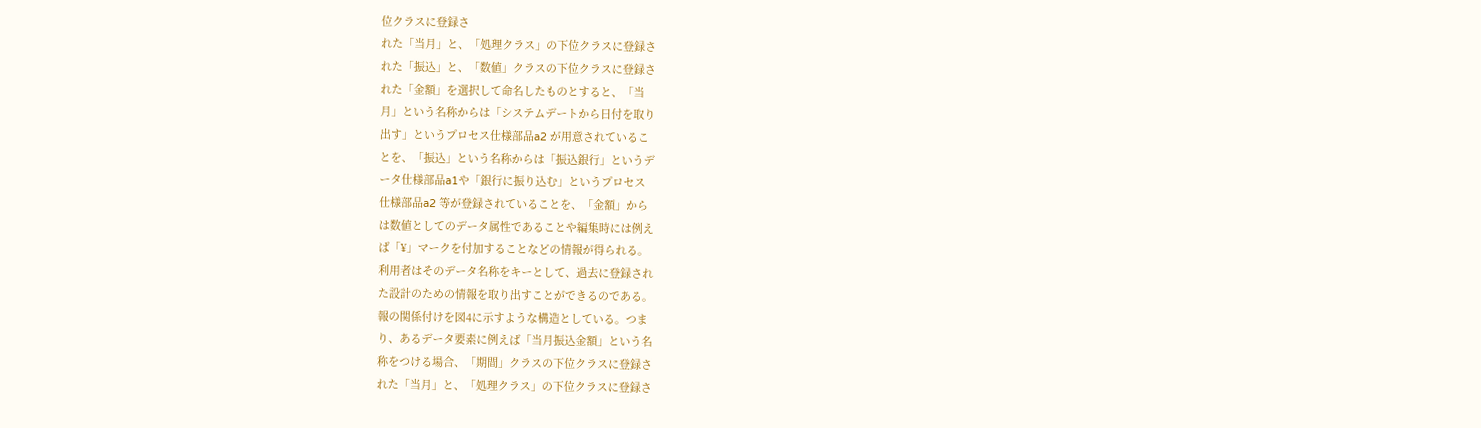位クラスに登録さ
れた「当月」と、「処理クラス」の下位クラスに登録さ
れた「振込」と、「数値」クラスの下位クラスに登録さ
れた「金額」を選択して命名したものとすると、「当
月」という名称からは「システムデートから日付を取り
出す」というプロセス仕様部品a2 が用意されているこ
とを、「振込」という名称からは「振込銀行」というデ
ータ仕様部品a1や「銀行に振り込む」というプロセス
仕様部品a2 等が登録されていることを、「金額」から
は数値としてのデータ属性であることや編集時には例え
ば「¥」マークを付加することなどの情報が得られる。
利用者はそのデータ名称をキーとして、過去に登録され
た設計のための情報を取り出すことができるのである。
報の関係付けを図4に示すような構造としている。つま
り、あるデータ要素に例えば「当月振込金額」という名
称をつける場合、「期間」クラスの下位クラスに登録さ
れた「当月」と、「処理クラス」の下位クラスに登録さ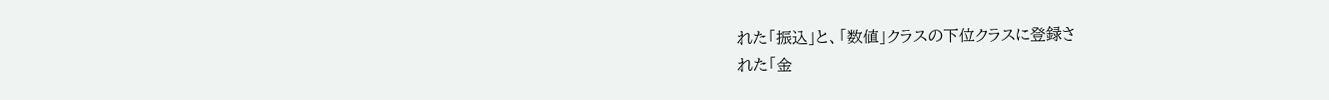れた「振込」と、「数値」クラスの下位クラスに登録さ
れた「金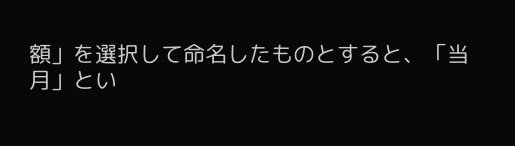額」を選択して命名したものとすると、「当
月」とい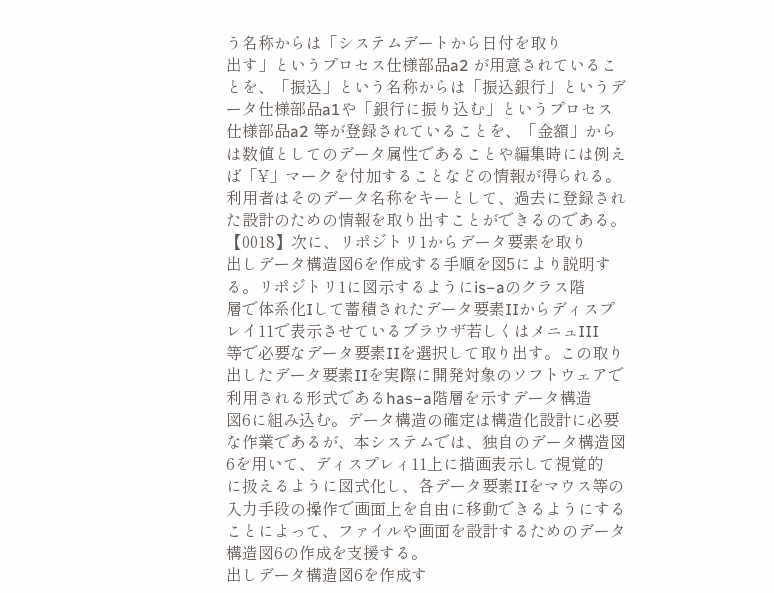う名称からは「システムデートから日付を取り
出す」というプロセス仕様部品a2 が用意されているこ
とを、「振込」という名称からは「振込銀行」というデ
ータ仕様部品a1や「銀行に振り込む」というプロセス
仕様部品a2 等が登録されていることを、「金額」から
は数値としてのデータ属性であることや編集時には例え
ば「¥」マークを付加することなどの情報が得られる。
利用者はそのデータ名称をキーとして、過去に登録され
た設計のための情報を取り出すことができるのである。
【0018】次に、リポジトリ1からデータ要素を取り
出しデータ構造図6を作成する手順を図5により説明す
る。リポジトリ1に図示するようにis−aのクラス階
層で体系化Iして蓄積されたデータ要素IIからディスプ
レイ11で表示させているブラウザ若しくはメニュIII
等で必要なデータ要素IIを選択して取り出す。この取り
出したデータ要素IIを実際に開発対象のソフトウェアで
利用される形式であるhas−a階層を示すデータ構造
図6に組み込む。データ構造の確定は構造化設計に必要
な作業であるが、本システムでは、独自のデータ構造図
6を用いて、ディスプレィ11上に描画表示して視覚的
に扱えるように図式化し、各データ要素IIをマウス等の
入力手段の操作で画面上を自由に移動できるようにする
ことによって、ファイルや画面を設計するためのデータ
構造図6の作成を支援する。
出しデータ構造図6を作成す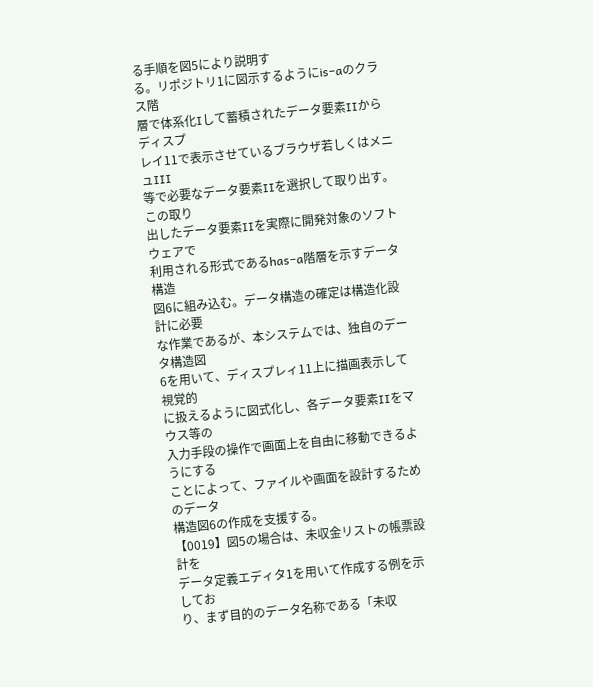る手順を図5により説明す
る。リポジトリ1に図示するようにis−aのクラス階
層で体系化Iして蓄積されたデータ要素IIからディスプ
レイ11で表示させているブラウザ若しくはメニュIII
等で必要なデータ要素IIを選択して取り出す。この取り
出したデータ要素IIを実際に開発対象のソフトウェアで
利用される形式であるhas−a階層を示すデータ構造
図6に組み込む。データ構造の確定は構造化設計に必要
な作業であるが、本システムでは、独自のデータ構造図
6を用いて、ディスプレィ11上に描画表示して視覚的
に扱えるように図式化し、各データ要素IIをマウス等の
入力手段の操作で画面上を自由に移動できるようにする
ことによって、ファイルや画面を設計するためのデータ
構造図6の作成を支援する。
【0019】図5の場合は、未収金リストの帳票設計を
データ定義エディタ1を用いて作成する例を示してお
り、まず目的のデータ名称である「未収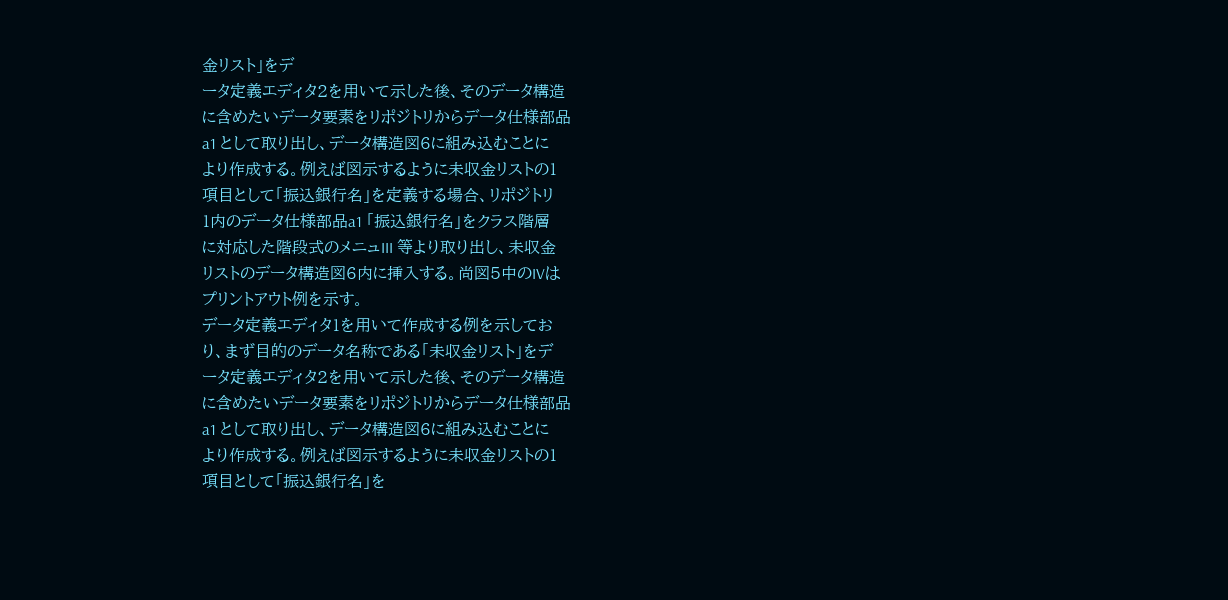金リスト」をデ
ータ定義エディタ2を用いて示した後、そのデータ構造
に含めたいデータ要素をリポジトリからデータ仕様部品
a1 として取り出し、データ構造図6に組み込むことに
より作成する。例えば図示するように未収金リストの1
項目として「振込銀行名」を定義する場合、リポジトリ
1内のデータ仕様部品a1 「振込銀行名」をクラス階層
に対応した階段式のメニュIII 等より取り出し、未収金
リストのデータ構造図6内に挿入する。尚図5中のIVは
プリントアウト例を示す。
データ定義エディタ1を用いて作成する例を示してお
り、まず目的のデータ名称である「未収金リスト」をデ
ータ定義エディタ2を用いて示した後、そのデータ構造
に含めたいデータ要素をリポジトリからデータ仕様部品
a1 として取り出し、データ構造図6に組み込むことに
より作成する。例えば図示するように未収金リストの1
項目として「振込銀行名」を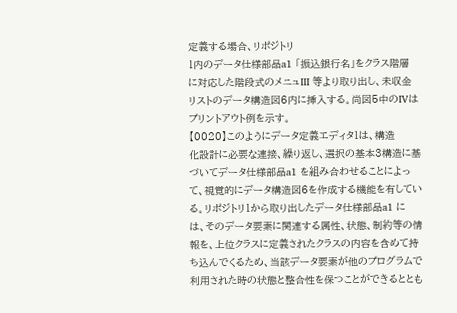定義する場合、リポジトリ
1内のデータ仕様部品a1 「振込銀行名」をクラス階層
に対応した階段式のメニュIII 等より取り出し、未収金
リストのデータ構造図6内に挿入する。尚図5中のIVは
プリントアウト例を示す。
【0020】このようにデータ定義エディタ1は、構造
化設計に必要な連接、繰り返し、選択の基本3構造に基
づいてデータ仕様部品a1 を組み合わせることによっ
て、視覚的にデータ構造図6を作成する機能を有してい
る。リポジトリ1から取り出したデータ仕様部品a1 に
は、そのデータ要素に関連する属性、状態、制約等の情
報を、上位クラスに定義されたクラスの内容を含めて持
ち込んでくるため、当該データ要素が他のプログラムで
利用された時の状態と整合性を保つことができるととも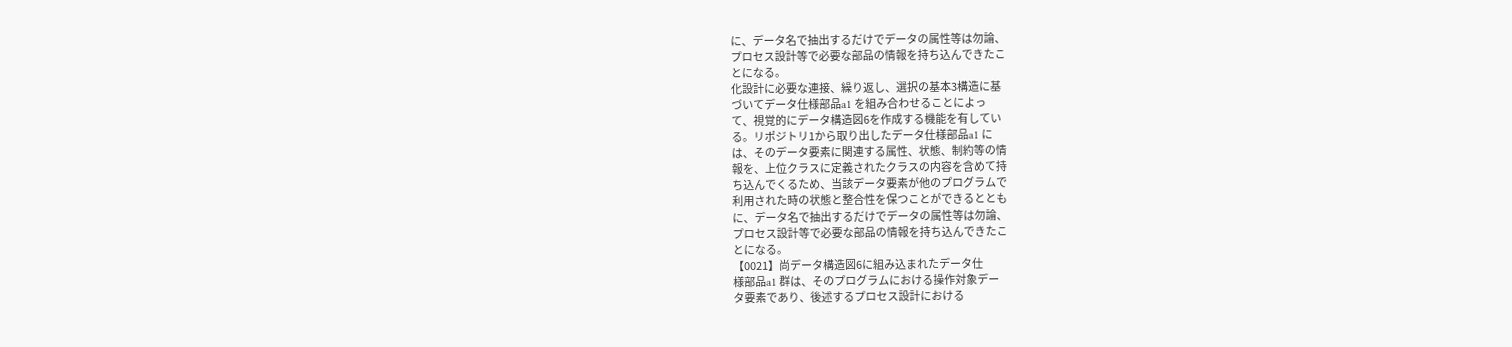に、データ名で抽出するだけでデータの属性等は勿論、
プロセス設計等で必要な部品の情報を持ち込んできたこ
とになる。
化設計に必要な連接、繰り返し、選択の基本3構造に基
づいてデータ仕様部品a1 を組み合わせることによっ
て、視覚的にデータ構造図6を作成する機能を有してい
る。リポジトリ1から取り出したデータ仕様部品a1 に
は、そのデータ要素に関連する属性、状態、制約等の情
報を、上位クラスに定義されたクラスの内容を含めて持
ち込んでくるため、当該データ要素が他のプログラムで
利用された時の状態と整合性を保つことができるととも
に、データ名で抽出するだけでデータの属性等は勿論、
プロセス設計等で必要な部品の情報を持ち込んできたこ
とになる。
【0021】尚データ構造図6に組み込まれたデータ仕
様部品a1 群は、そのプログラムにおける操作対象デー
タ要素であり、後述するプロセス設計における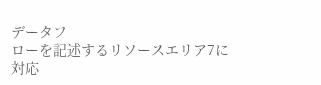データフ
ローを記述するリソースエリア7に対応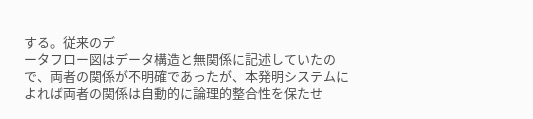する。従来のデ
ータフロー図はデータ構造と無関係に記述していたの
で、両者の関係が不明確であったが、本発明システムに
よれば両者の関係は自動的に論理的整合性を保たせ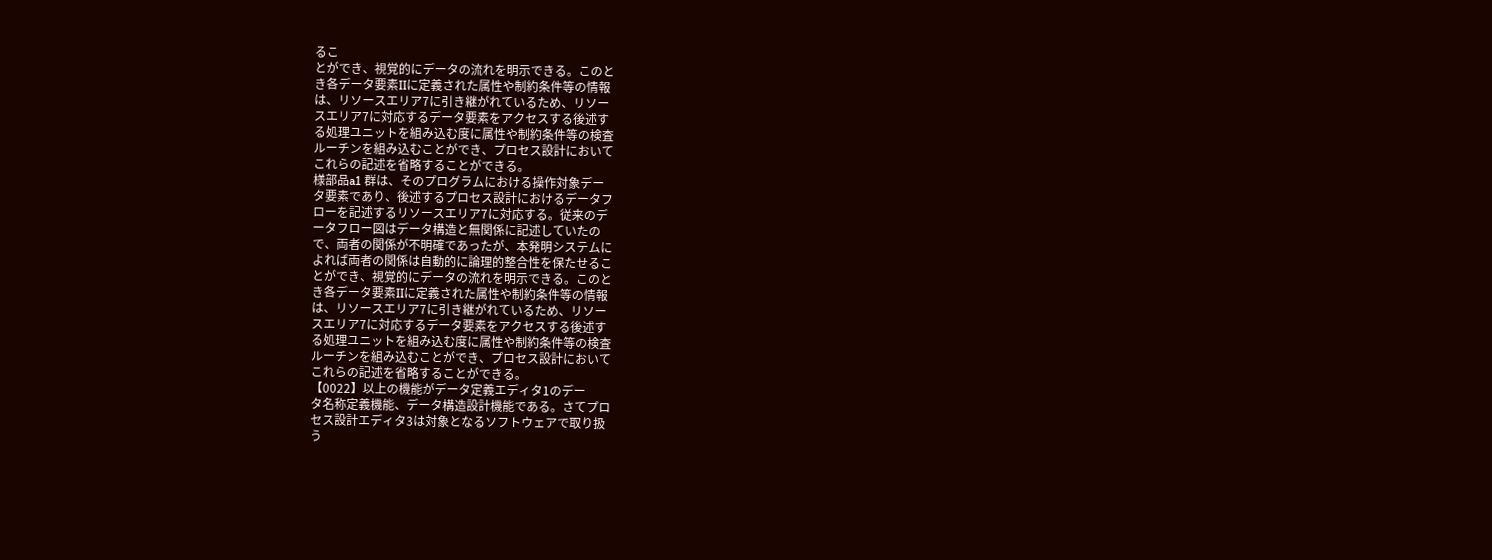るこ
とができ、視覚的にデータの流れを明示できる。このと
き各データ要素IIに定義された属性や制約条件等の情報
は、リソースエリア7に引き継がれているため、リソー
スエリア7に対応するデータ要素をアクセスする後述す
る処理ユニットを組み込む度に属性や制約条件等の検査
ルーチンを組み込むことができ、プロセス設計において
これらの記述を省略することができる。
様部品a1 群は、そのプログラムにおける操作対象デー
タ要素であり、後述するプロセス設計におけるデータフ
ローを記述するリソースエリア7に対応する。従来のデ
ータフロー図はデータ構造と無関係に記述していたの
で、両者の関係が不明確であったが、本発明システムに
よれば両者の関係は自動的に論理的整合性を保たせるこ
とができ、視覚的にデータの流れを明示できる。このと
き各データ要素IIに定義された属性や制約条件等の情報
は、リソースエリア7に引き継がれているため、リソー
スエリア7に対応するデータ要素をアクセスする後述す
る処理ユニットを組み込む度に属性や制約条件等の検査
ルーチンを組み込むことができ、プロセス設計において
これらの記述を省略することができる。
【0022】以上の機能がデータ定義エディタ1のデー
タ名称定義機能、データ構造設計機能である。さてプロ
セス設計エディタ3は対象となるソフトウェアで取り扱
う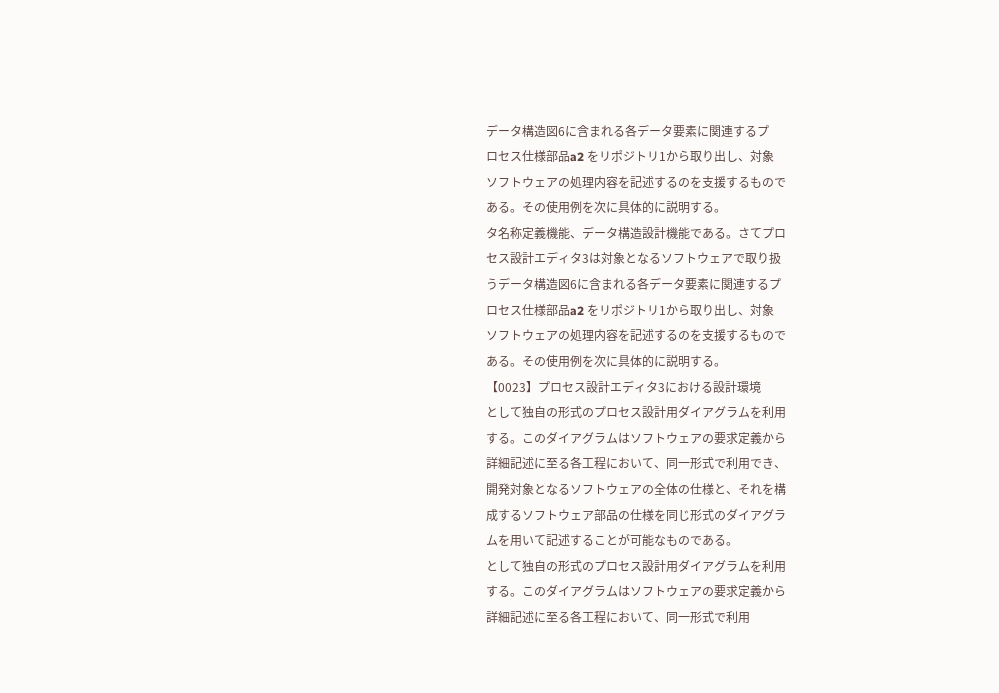データ構造図6に含まれる各データ要素に関連するプ
ロセス仕様部品a2 をリポジトリ1から取り出し、対象
ソフトウェアの処理内容を記述するのを支援するもので
ある。その使用例を次に具体的に説明する。
タ名称定義機能、データ構造設計機能である。さてプロ
セス設計エディタ3は対象となるソフトウェアで取り扱
うデータ構造図6に含まれる各データ要素に関連するプ
ロセス仕様部品a2 をリポジトリ1から取り出し、対象
ソフトウェアの処理内容を記述するのを支援するもので
ある。その使用例を次に具体的に説明する。
【0023】プロセス設計エディタ3における設計環境
として独自の形式のプロセス設計用ダイアグラムを利用
する。このダイアグラムはソフトウェアの要求定義から
詳細記述に至る各工程において、同一形式で利用でき、
開発対象となるソフトウェアの全体の仕様と、それを構
成するソフトウェア部品の仕様を同じ形式のダイアグラ
ムを用いて記述することが可能なものである。
として独自の形式のプロセス設計用ダイアグラムを利用
する。このダイアグラムはソフトウェアの要求定義から
詳細記述に至る各工程において、同一形式で利用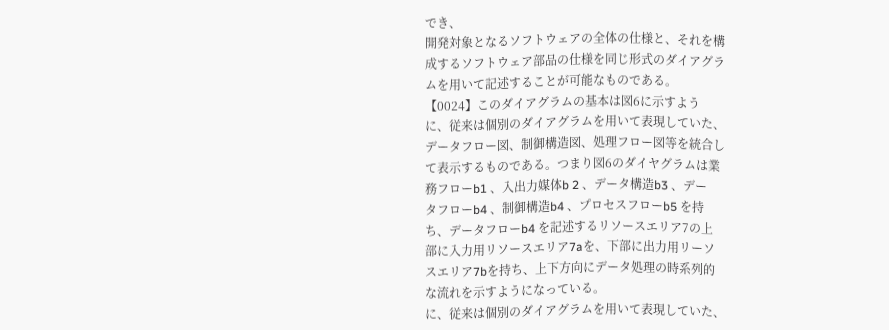でき、
開発対象となるソフトウェアの全体の仕様と、それを構
成するソフトウェア部品の仕様を同じ形式のダイアグラ
ムを用いて記述することが可能なものである。
【0024】このダイアグラムの基本は図6に示すよう
に、従来は個別のダイアグラムを用いて表現していた、
データフロー図、制御構造図、処理フロー図等を統合し
て表示するものである。つまり図6のダイヤグラムは業
務フローb1 、入出力媒体b 2 、データ構造b3 、デー
タフローb4 、制御構造b4 、プロセスフローb5 を持
ち、データフローb4 を記述するリソースエリア7の上
部に入力用リソースエリア7aを、下部に出力用リーソ
スエリア7bを持ち、上下方向にデータ処理の時系列的
な流れを示すようになっている。
に、従来は個別のダイアグラムを用いて表現していた、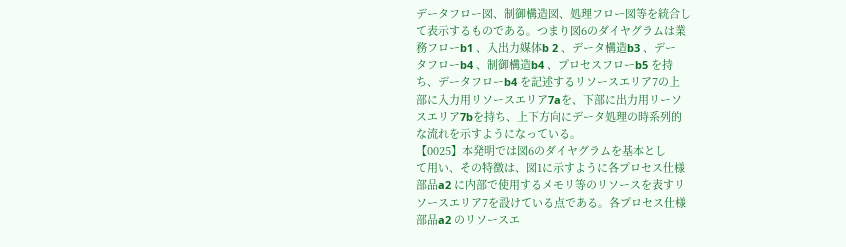データフロー図、制御構造図、処理フロー図等を統合し
て表示するものである。つまり図6のダイヤグラムは業
務フローb1 、入出力媒体b 2 、データ構造b3 、デー
タフローb4 、制御構造b4 、プロセスフローb5 を持
ち、データフローb4 を記述するリソースエリア7の上
部に入力用リソースエリア7aを、下部に出力用リーソ
スエリア7bを持ち、上下方向にデータ処理の時系列的
な流れを示すようになっている。
【0025】本発明では図6のダイヤグラムを基本とし
て用い、その特徴は、図1に示すように各プロセス仕様
部品a2 に内部で使用するメモリ等のリソースを表すリ
ソースエリア7を設けている点である。各プロセス仕様
部品a2 のリソースエ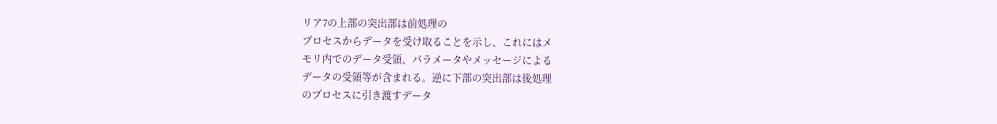リア7の上部の突出部は前処理の
プロセスからデータを受け取ることを示し、これにはメ
モリ内でのデータ受領、パラメータやメッセージによる
データの受領等が含まれる。逆に下部の突出部は後処理
のプロセスに引き渡すデータ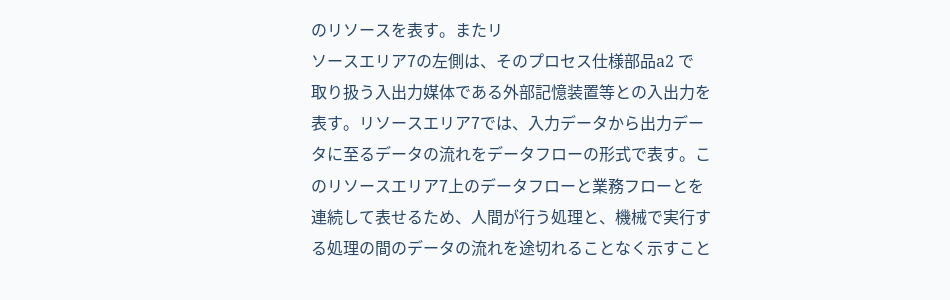のリソースを表す。またリ
ソースエリア7の左側は、そのプロセス仕様部品a2 で
取り扱う入出力媒体である外部記憶装置等との入出力を
表す。リソースエリア7では、入力データから出力デー
タに至るデータの流れをデータフローの形式で表す。こ
のリソースエリア7上のデータフローと業務フローとを
連続して表せるため、人間が行う処理と、機械で実行す
る処理の間のデータの流れを途切れることなく示すこと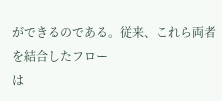ができるのである。従来、これら両者を結合したフロー
は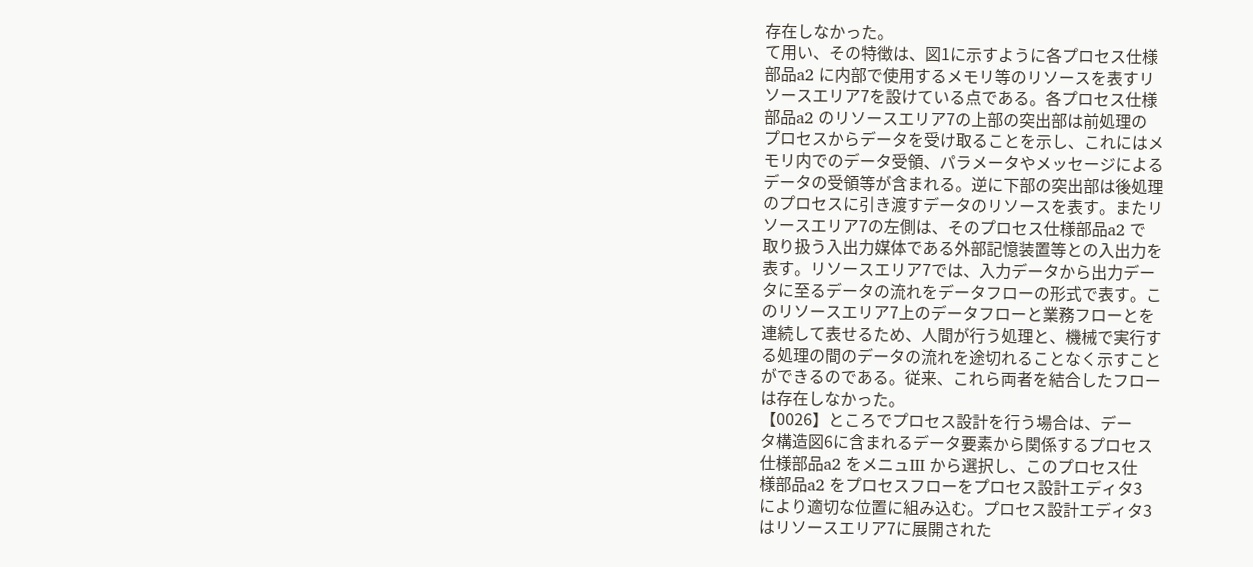存在しなかった。
て用い、その特徴は、図1に示すように各プロセス仕様
部品a2 に内部で使用するメモリ等のリソースを表すリ
ソースエリア7を設けている点である。各プロセス仕様
部品a2 のリソースエリア7の上部の突出部は前処理の
プロセスからデータを受け取ることを示し、これにはメ
モリ内でのデータ受領、パラメータやメッセージによる
データの受領等が含まれる。逆に下部の突出部は後処理
のプロセスに引き渡すデータのリソースを表す。またリ
ソースエリア7の左側は、そのプロセス仕様部品a2 で
取り扱う入出力媒体である外部記憶装置等との入出力を
表す。リソースエリア7では、入力データから出力デー
タに至るデータの流れをデータフローの形式で表す。こ
のリソースエリア7上のデータフローと業務フローとを
連続して表せるため、人間が行う処理と、機械で実行す
る処理の間のデータの流れを途切れることなく示すこと
ができるのである。従来、これら両者を結合したフロー
は存在しなかった。
【0026】ところでプロセス設計を行う場合は、デー
タ構造図6に含まれるデータ要素から関係するプロセス
仕様部品a2 をメニュIII から選択し、このプロセス仕
様部品a2 をプロセスフローをプロセス設計エディタ3
により適切な位置に組み込む。プロセス設計エディタ3
はリソースエリア7に展開された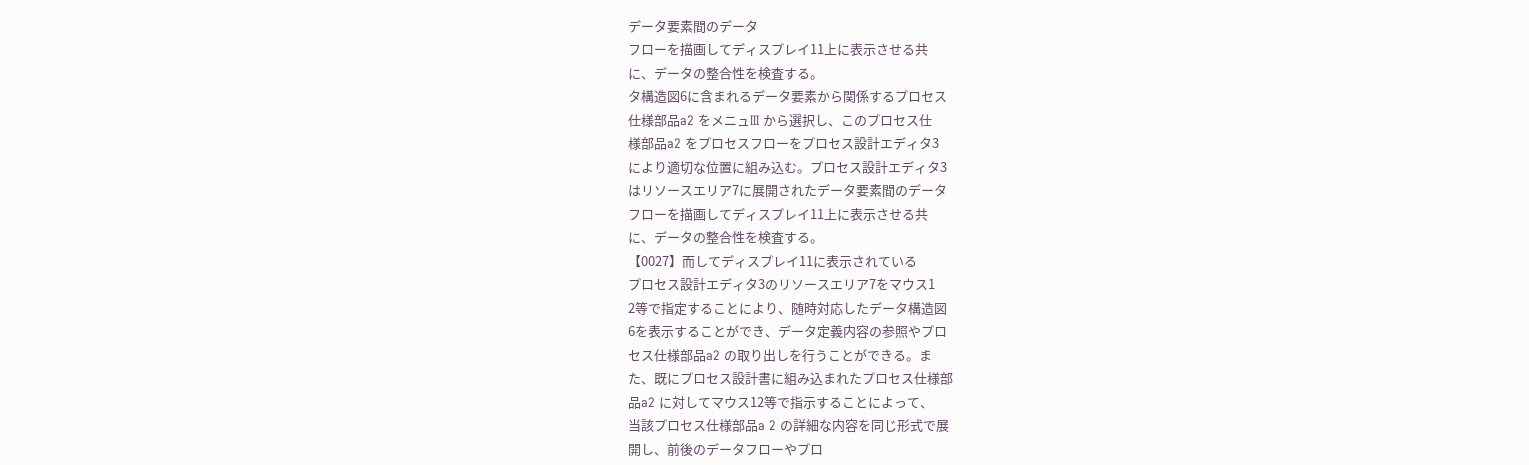データ要素間のデータ
フローを描画してディスプレイ11上に表示させる共
に、データの整合性を検査する。
タ構造図6に含まれるデータ要素から関係するプロセス
仕様部品a2 をメニュIII から選択し、このプロセス仕
様部品a2 をプロセスフローをプロセス設計エディタ3
により適切な位置に組み込む。プロセス設計エディタ3
はリソースエリア7に展開されたデータ要素間のデータ
フローを描画してディスプレイ11上に表示させる共
に、データの整合性を検査する。
【0027】而してディスプレイ11に表示されている
プロセス設計エディタ3のリソースエリア7をマウス1
2等で指定することにより、随時対応したデータ構造図
6を表示することができ、データ定義内容の参照やプロ
セス仕様部品a2 の取り出しを行うことができる。ま
た、既にプロセス設計書に組み込まれたプロセス仕様部
品a2 に対してマウス12等で指示することによって、
当該プロセス仕様部品a 2 の詳細な内容を同じ形式で展
開し、前後のデータフローやプロ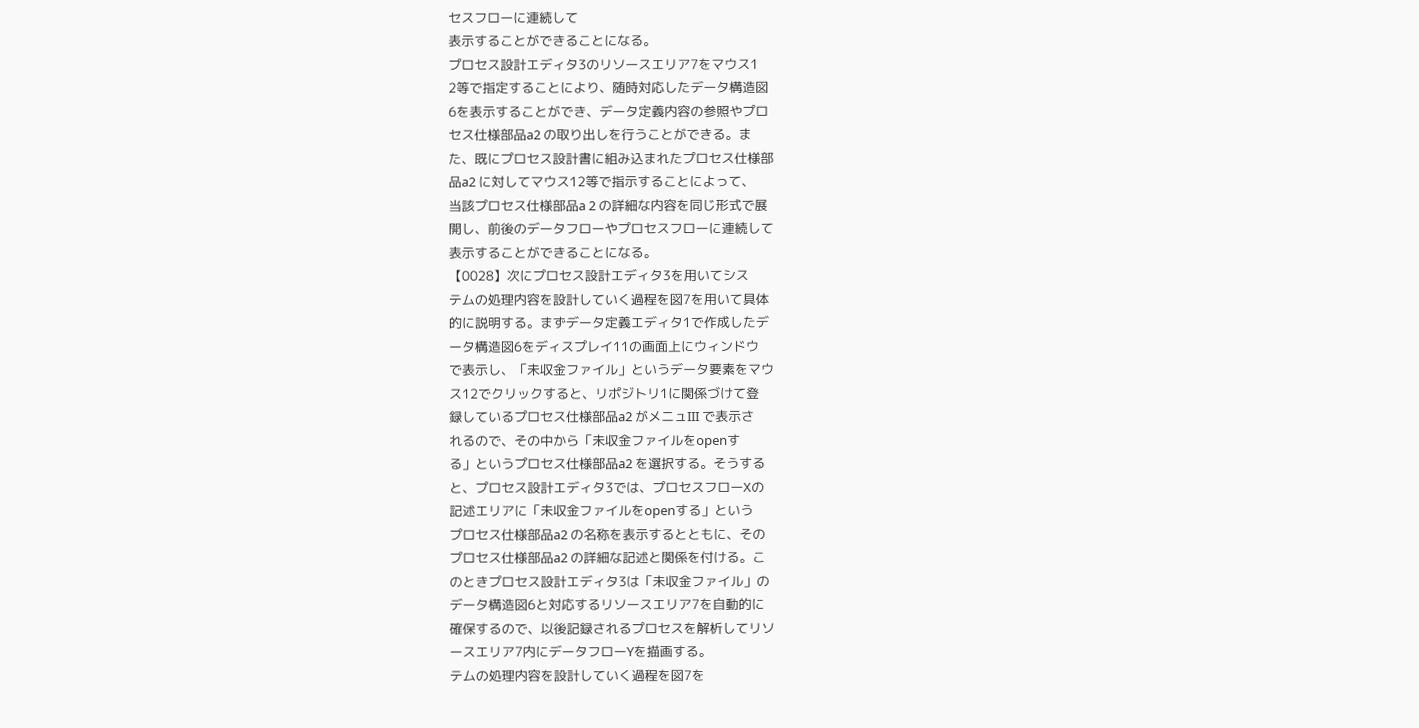セスフローに連続して
表示することができることになる。
プロセス設計エディタ3のリソースエリア7をマウス1
2等で指定することにより、随時対応したデータ構造図
6を表示することができ、データ定義内容の参照やプロ
セス仕様部品a2 の取り出しを行うことができる。ま
た、既にプロセス設計書に組み込まれたプロセス仕様部
品a2 に対してマウス12等で指示することによって、
当該プロセス仕様部品a 2 の詳細な内容を同じ形式で展
開し、前後のデータフローやプロセスフローに連続して
表示することができることになる。
【0028】次にプロセス設計エディタ3を用いてシス
テムの処理内容を設計していく過程を図7を用いて具体
的に説明する。まずデータ定義エディタ1で作成したデ
ータ構造図6をディスプレイ11の画面上にウィンドウ
で表示し、「未収金ファイル」というデータ要素をマウ
ス12でクリックすると、リポジトリ1に関係づけて登
録しているプロセス仕様部品a2 がメニュIII で表示さ
れるので、その中から「未収金ファイルをopenす
る」というプロセス仕様部品a2 を選択する。そうする
と、プロセス設計エディタ3では、プロセスフローXの
記述エリアに「未収金ファイルをopenする」という
プロセス仕様部品a2 の名称を表示するとともに、その
プロセス仕様部品a2 の詳細な記述と関係を付ける。こ
のときプロセス設計エディタ3は「未収金ファイル」の
データ構造図6と対応するリソースエリア7を自動的に
確保するので、以後記録されるプロセスを解析してリソ
ースエリア7内にデータフローYを描画する。
テムの処理内容を設計していく過程を図7を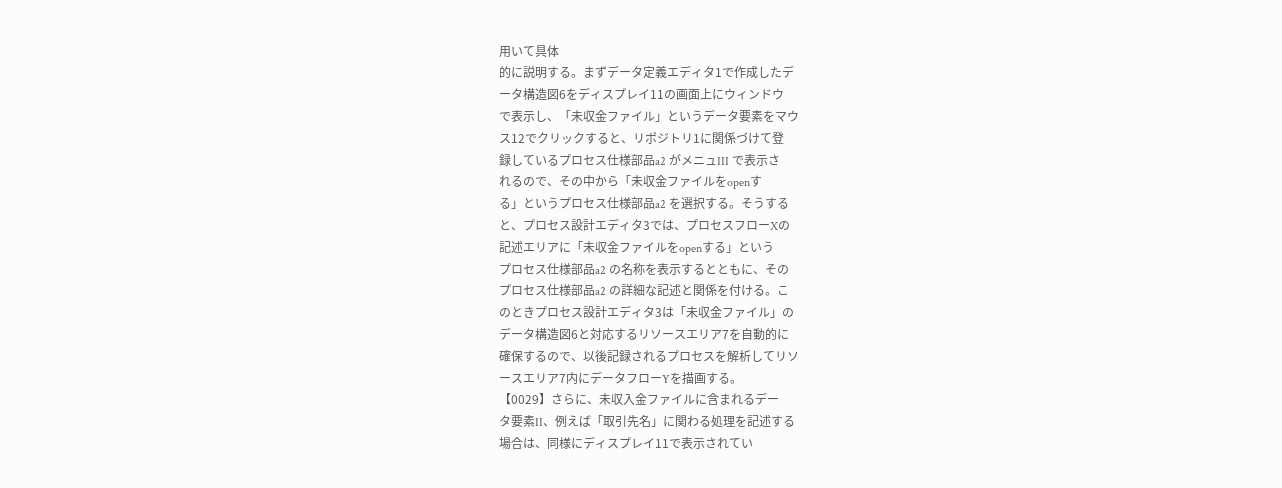用いて具体
的に説明する。まずデータ定義エディタ1で作成したデ
ータ構造図6をディスプレイ11の画面上にウィンドウ
で表示し、「未収金ファイル」というデータ要素をマウ
ス12でクリックすると、リポジトリ1に関係づけて登
録しているプロセス仕様部品a2 がメニュIII で表示さ
れるので、その中から「未収金ファイルをopenす
る」というプロセス仕様部品a2 を選択する。そうする
と、プロセス設計エディタ3では、プロセスフローXの
記述エリアに「未収金ファイルをopenする」という
プロセス仕様部品a2 の名称を表示するとともに、その
プロセス仕様部品a2 の詳細な記述と関係を付ける。こ
のときプロセス設計エディタ3は「未収金ファイル」の
データ構造図6と対応するリソースエリア7を自動的に
確保するので、以後記録されるプロセスを解析してリソ
ースエリア7内にデータフローYを描画する。
【0029】さらに、未収入金ファイルに含まれるデー
タ要素II、例えば「取引先名」に関わる処理を記述する
場合は、同様にディスプレイ11で表示されてい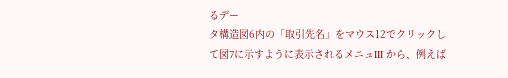るデー
タ構造図6内の「取引先名」をマウス12でクリックし
て図7に示すように表示されるメニュIII から、例えば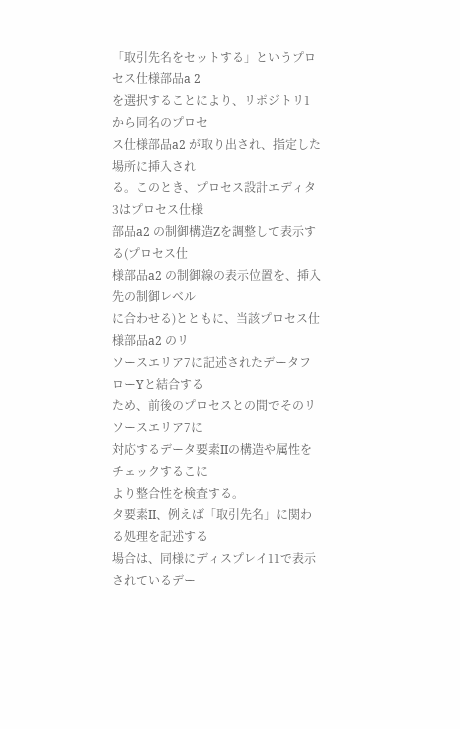「取引先名をセットする」というプロセス仕様部品a 2
を選択することにより、リポジトリ1から同名のプロセ
ス仕様部品a2 が取り出され、指定した場所に挿入され
る。このとき、プロセス設計エディタ3はプロセス仕様
部品a2 の制御構造Zを調整して表示する(プロセス仕
様部品a2 の制御線の表示位置を、挿入先の制御レベル
に合わせる)とともに、当該プロセス仕様部品a2 のリ
ソースエリア7に記述されたデータフローYと結合する
ため、前後のプロセスとの間でそのリソースエリア7に
対応するデータ要素IIの構造や属性をチェックするこに
より整合性を検査する。
タ要素II、例えば「取引先名」に関わる処理を記述する
場合は、同様にディスプレイ11で表示されているデー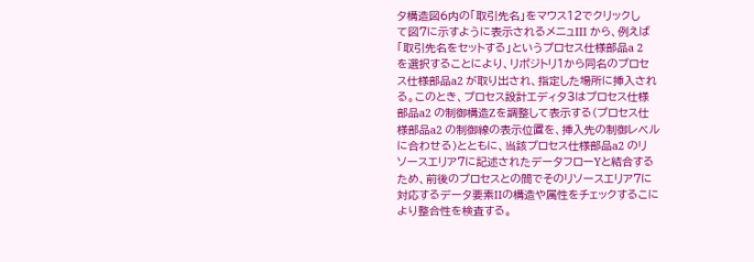タ構造図6内の「取引先名」をマウス12でクリックし
て図7に示すように表示されるメニュIII から、例えば
「取引先名をセットする」というプロセス仕様部品a 2
を選択することにより、リポジトリ1から同名のプロセ
ス仕様部品a2 が取り出され、指定した場所に挿入され
る。このとき、プロセス設計エディタ3はプロセス仕様
部品a2 の制御構造Zを調整して表示する(プロセス仕
様部品a2 の制御線の表示位置を、挿入先の制御レベル
に合わせる)とともに、当該プロセス仕様部品a2 のリ
ソースエリア7に記述されたデータフローYと結合する
ため、前後のプロセスとの間でそのリソースエリア7に
対応するデータ要素IIの構造や属性をチェックするこに
より整合性を検査する。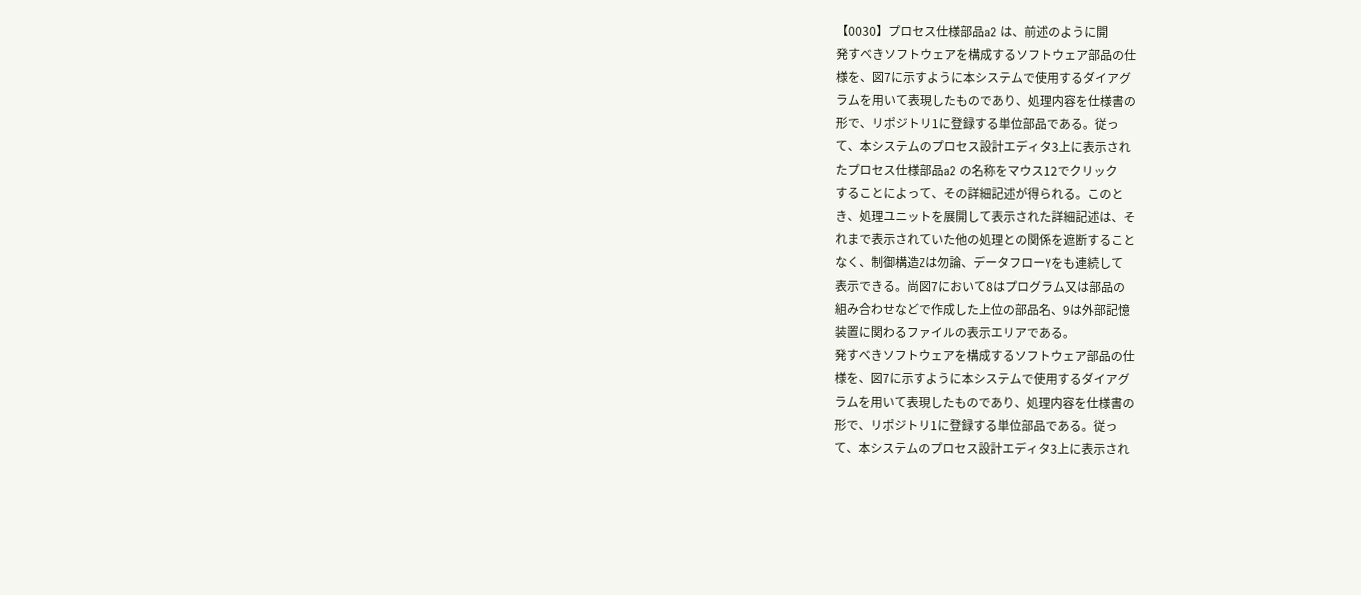【0030】プロセス仕様部品a2 は、前述のように開
発すべきソフトウェアを構成するソフトウェア部品の仕
様を、図7に示すように本システムで使用するダイアグ
ラムを用いて表現したものであり、処理内容を仕様書の
形で、リポジトリ1に登録する単位部品である。従っ
て、本システムのプロセス設計エディタ3上に表示され
たプロセス仕様部品a2 の名称をマウス12でクリック
することによって、その詳細記述が得られる。このと
き、処理ユニットを展開して表示された詳細記述は、そ
れまで表示されていた他の処理との関係を遮断すること
なく、制御構造Zは勿論、データフローYをも連続して
表示できる。尚図7において8はプログラム又は部品の
組み合わせなどで作成した上位の部品名、9は外部記憶
装置に関わるファイルの表示エリアである。
発すべきソフトウェアを構成するソフトウェア部品の仕
様を、図7に示すように本システムで使用するダイアグ
ラムを用いて表現したものであり、処理内容を仕様書の
形で、リポジトリ1に登録する単位部品である。従っ
て、本システムのプロセス設計エディタ3上に表示され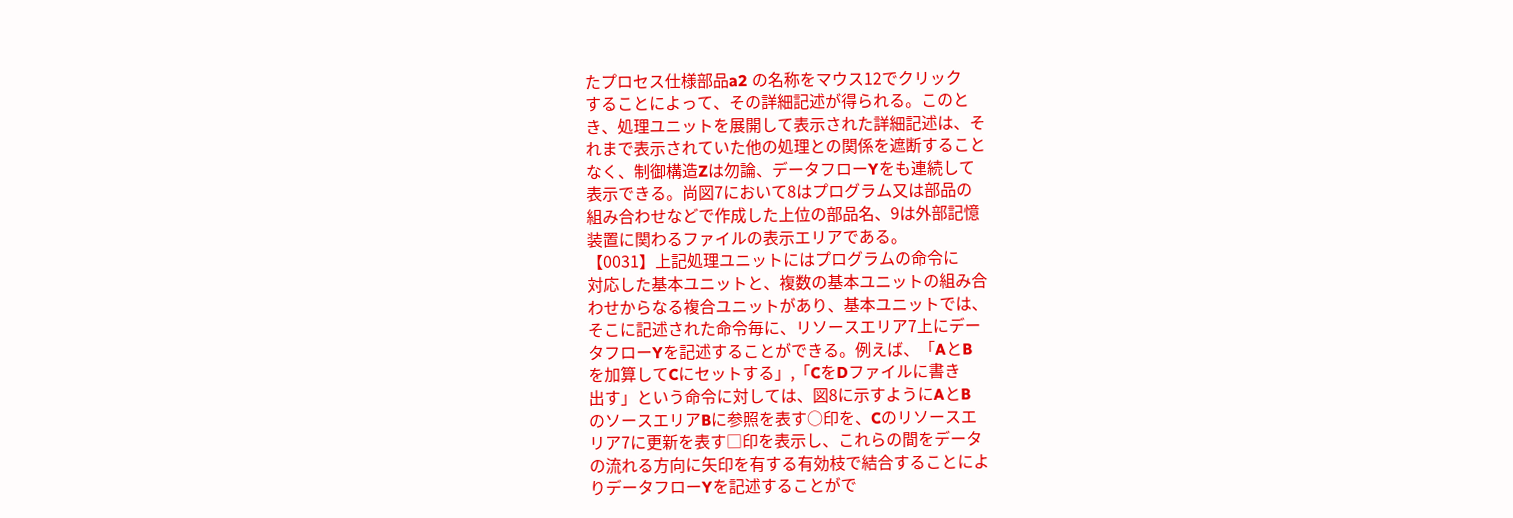たプロセス仕様部品a2 の名称をマウス12でクリック
することによって、その詳細記述が得られる。このと
き、処理ユニットを展開して表示された詳細記述は、そ
れまで表示されていた他の処理との関係を遮断すること
なく、制御構造Zは勿論、データフローYをも連続して
表示できる。尚図7において8はプログラム又は部品の
組み合わせなどで作成した上位の部品名、9は外部記憶
装置に関わるファイルの表示エリアである。
【0031】上記処理ユニットにはプログラムの命令に
対応した基本ユニットと、複数の基本ユニットの組み合
わせからなる複合ユニットがあり、基本ユニットでは、
そこに記述された命令毎に、リソースエリア7上にデー
タフローYを記述することができる。例えば、「AとB
を加算してCにセットする」,「CをDファイルに書き
出す」という命令に対しては、図8に示すようにAとB
のソースエリアBに参照を表す○印を、Cのリソースエ
リア7に更新を表す□印を表示し、これらの間をデータ
の流れる方向に矢印を有する有効枝で結合することによ
りデータフローYを記述することがで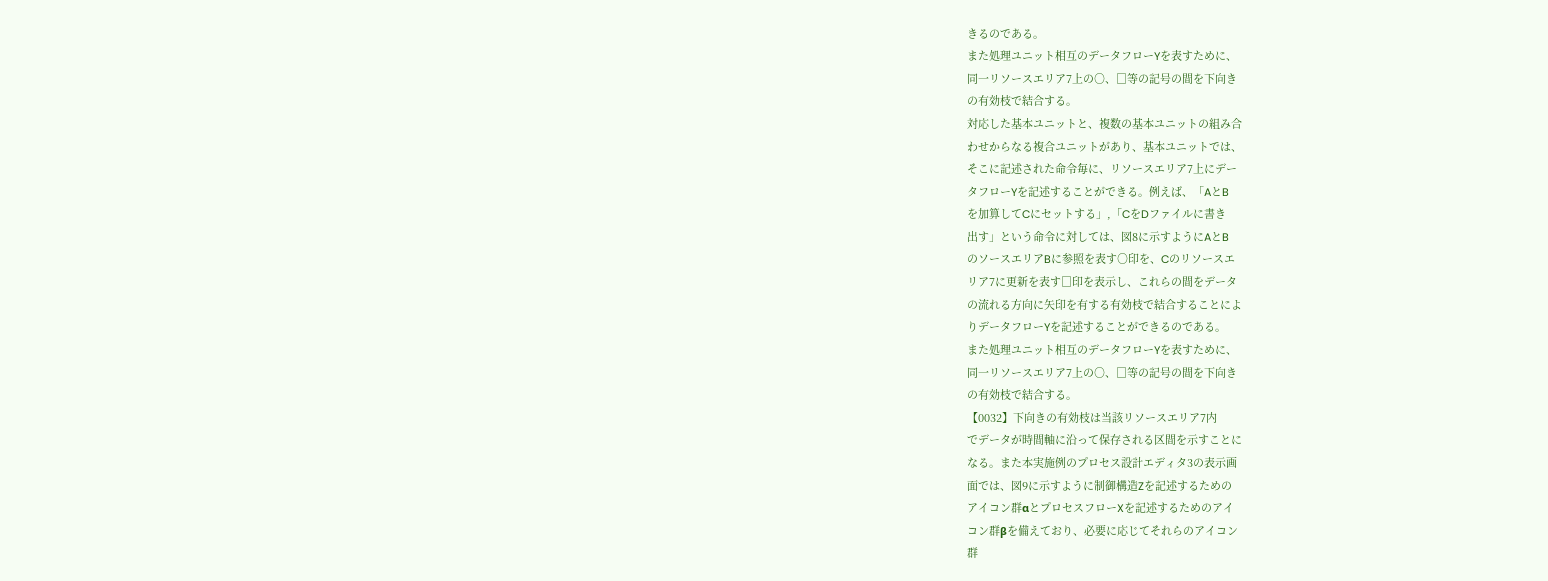きるのである。
また処理ユニット相互のデータフローYを表すために、
同一リソースエリア7上の○、□等の記号の間を下向き
の有効枝で結合する。
対応した基本ユニットと、複数の基本ユニットの組み合
わせからなる複合ユニットがあり、基本ユニットでは、
そこに記述された命令毎に、リソースエリア7上にデー
タフローYを記述することができる。例えば、「AとB
を加算してCにセットする」,「CをDファイルに書き
出す」という命令に対しては、図8に示すようにAとB
のソースエリアBに参照を表す○印を、Cのリソースエ
リア7に更新を表す□印を表示し、これらの間をデータ
の流れる方向に矢印を有する有効枝で結合することによ
りデータフローYを記述することができるのである。
また処理ユニット相互のデータフローYを表すために、
同一リソースエリア7上の○、□等の記号の間を下向き
の有効枝で結合する。
【0032】下向きの有効枝は当該リソースエリア7内
でデータが時間軸に沿って保存される区間を示すことに
なる。また本実施例のプロセス設計エディタ3の表示画
面では、図9に示すように制御構造Zを記述するための
アイコン群αとプロセスフローXを記述するためのアイ
コン群βを備えており、必要に応じてそれらのアイコン
群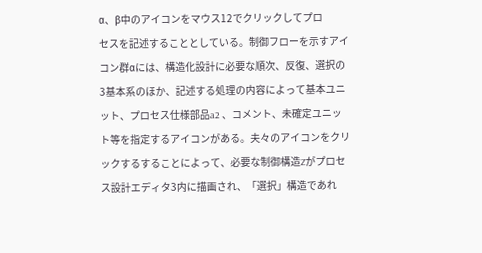α、β中のアイコンをマウス12でクリックしてプロ
セスを記述することとしている。制御フローを示すアイ
コン群αには、構造化設計に必要な順次、反復、選択の
3基本系のほか、記述する処理の内容によって基本ユニ
ット、プロセス仕様部品a2 、コメント、未確定ユニッ
ト等を指定するアイコンがある。夫々のアイコンをクリ
ックするすることによって、必要な制御構造Zがプロセ
ス設計エディタ3内に描画され、「選択」構造であれ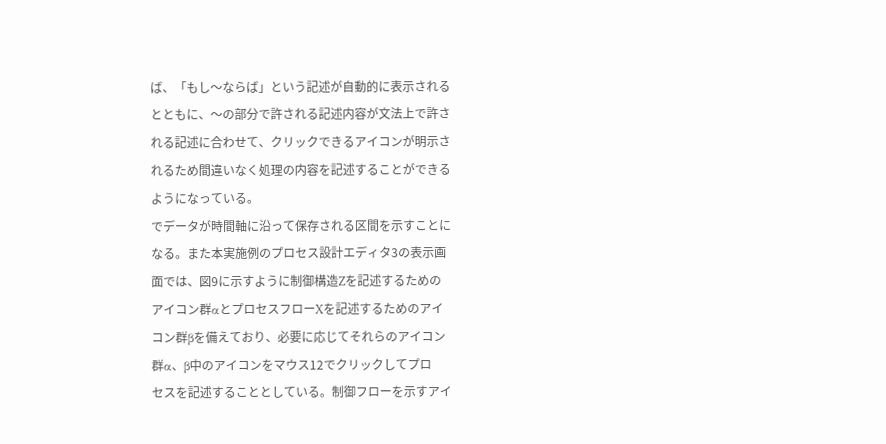ば、「もし〜ならば」という記述が自動的に表示される
とともに、〜の部分で許される記述内容が文法上で許さ
れる記述に合わせて、クリックできるアイコンが明示さ
れるため間違いなく処理の内容を記述することができる
ようになっている。
でデータが時間軸に沿って保存される区間を示すことに
なる。また本実施例のプロセス設計エディタ3の表示画
面では、図9に示すように制御構造Zを記述するための
アイコン群αとプロセスフローXを記述するためのアイ
コン群βを備えており、必要に応じてそれらのアイコン
群α、β中のアイコンをマウス12でクリックしてプロ
セスを記述することとしている。制御フローを示すアイ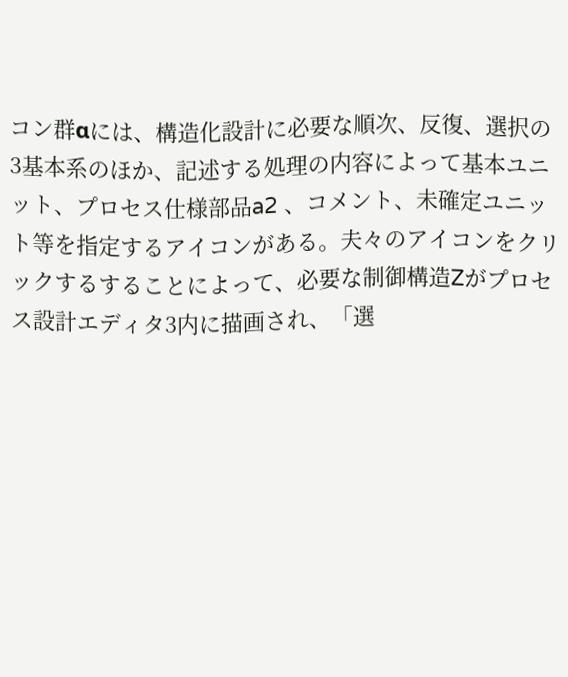コン群αには、構造化設計に必要な順次、反復、選択の
3基本系のほか、記述する処理の内容によって基本ユニ
ット、プロセス仕様部品a2 、コメント、未確定ユニッ
ト等を指定するアイコンがある。夫々のアイコンをクリ
ックするすることによって、必要な制御構造Zがプロセ
ス設計エディタ3内に描画され、「選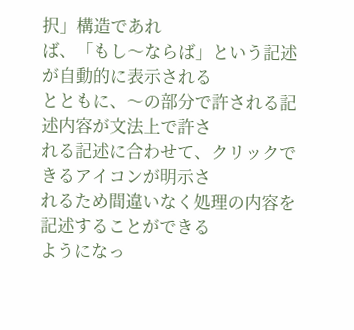択」構造であれ
ば、「もし〜ならば」という記述が自動的に表示される
とともに、〜の部分で許される記述内容が文法上で許さ
れる記述に合わせて、クリックできるアイコンが明示さ
れるため間違いなく処理の内容を記述することができる
ようになっ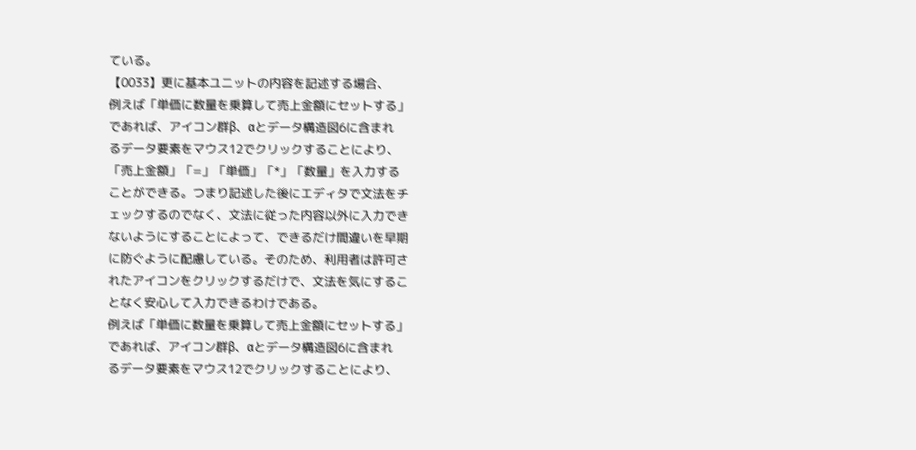ている。
【0033】更に基本ユニットの内容を記述する場合、
例えば「単価に数量を乗算して売上金額にセットする」
であれば、アイコン群β、αとデータ構造図6に含まれ
るデータ要素をマウス12でクリックすることにより、
「売上金額」「=」「単価」「*」「数量」を入力する
ことができる。つまり記述した後にエディタで文法をチ
ェックするのでなく、文法に従った内容以外に入力でき
ないようにすることによって、できるだけ間違いを早期
に防ぐように配慮している。そのため、利用者は許可さ
れたアイコンをクリックするだけで、文法を気にするこ
となく安心して入力できるわけである。
例えば「単価に数量を乗算して売上金額にセットする」
であれば、アイコン群β、αとデータ構造図6に含まれ
るデータ要素をマウス12でクリックすることにより、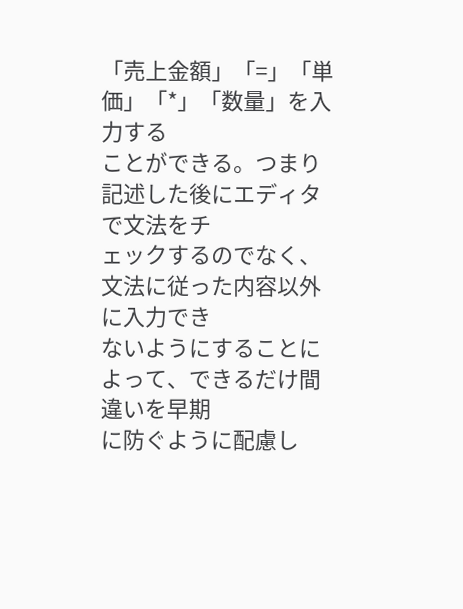「売上金額」「=」「単価」「*」「数量」を入力する
ことができる。つまり記述した後にエディタで文法をチ
ェックするのでなく、文法に従った内容以外に入力でき
ないようにすることによって、できるだけ間違いを早期
に防ぐように配慮し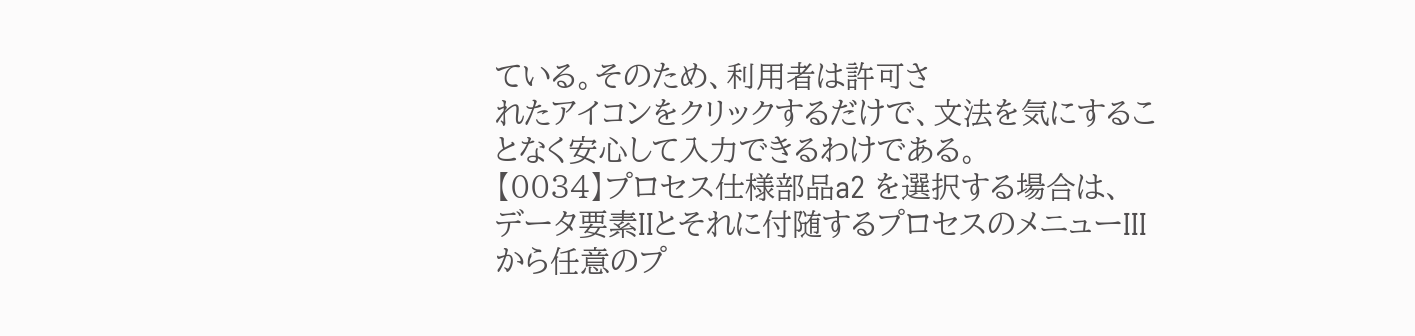ている。そのため、利用者は許可さ
れたアイコンをクリックするだけで、文法を気にするこ
となく安心して入力できるわけである。
【0034】プロセス仕様部品a2 を選択する場合は、
データ要素IIとそれに付随するプロセスのメニューIII
から任意のプ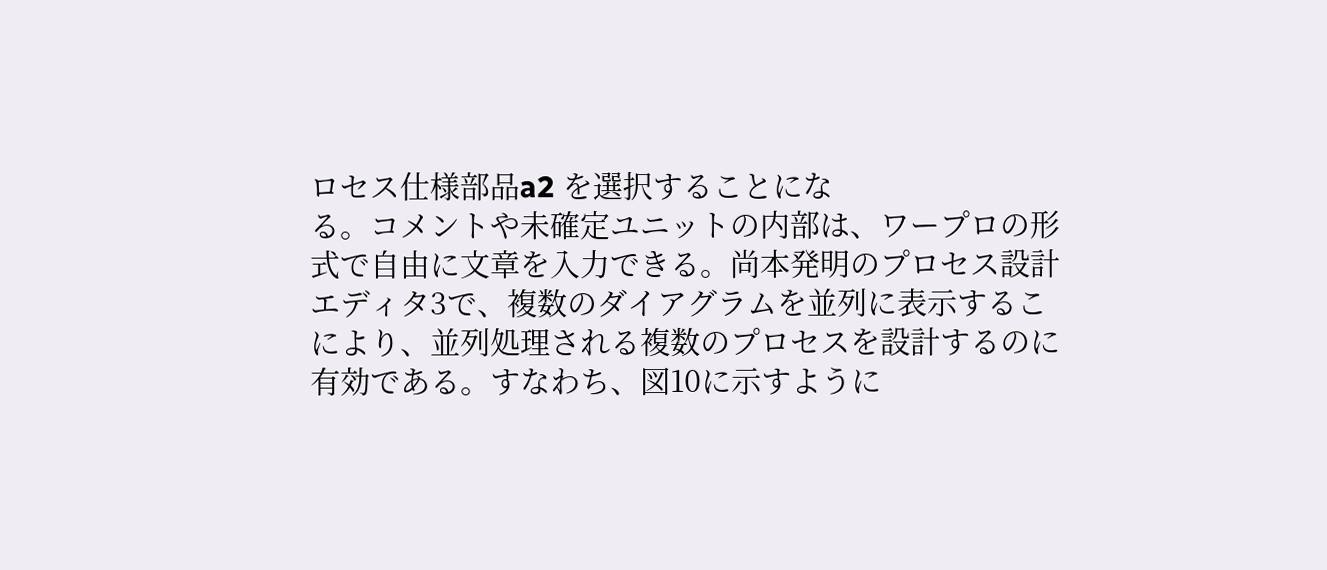ロセス仕様部品a2 を選択することにな
る。コメントや未確定ユニットの内部は、ワープロの形
式で自由に文章を入力できる。尚本発明のプロセス設計
エディタ3で、複数のダイアグラムを並列に表示するこ
により、並列処理される複数のプロセスを設計するのに
有効である。すなわち、図10に示すように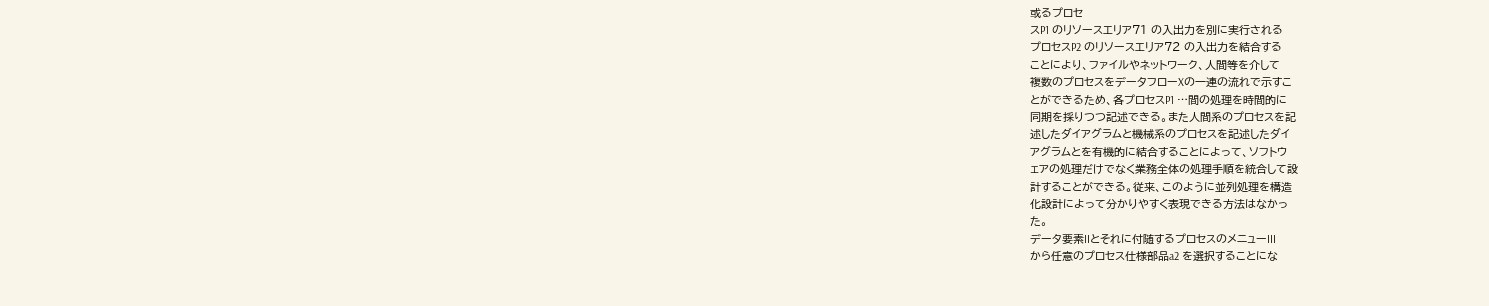或るプロセ
スP1 のリソースエリア71 の入出力を別に実行される
プロセスP2 のリソースエリア72 の入出力を結合する
ことにより、ファイルやネットワーク、人間等を介して
複数のプロセスをデータフローXの一連の流れで示すこ
とができるため、各プロセスP1 …間の処理を時間的に
同期を採りつつ記述できる。また人間系のプロセスを記
述したダイアグラムと機械系のプロセスを記述したダイ
アグラムとを有機的に結合することによって、ソフトウ
ェアの処理だけでなく業務全体の処理手順を統合して設
計することができる。従来、このように並列処理を構造
化設計によって分かりやすく表現できる方法はなかっ
た。
データ要素IIとそれに付随するプロセスのメニューIII
から任意のプロセス仕様部品a2 を選択することにな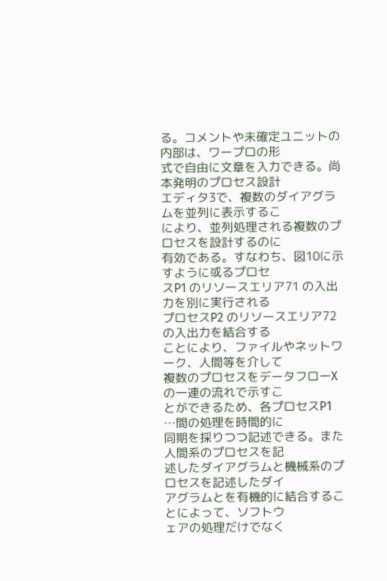る。コメントや未確定ユニットの内部は、ワープロの形
式で自由に文章を入力できる。尚本発明のプロセス設計
エディタ3で、複数のダイアグラムを並列に表示するこ
により、並列処理される複数のプロセスを設計するのに
有効である。すなわち、図10に示すように或るプロセ
スP1 のリソースエリア71 の入出力を別に実行される
プロセスP2 のリソースエリア72 の入出力を結合する
ことにより、ファイルやネットワーク、人間等を介して
複数のプロセスをデータフローXの一連の流れで示すこ
とができるため、各プロセスP1 …間の処理を時間的に
同期を採りつつ記述できる。また人間系のプロセスを記
述したダイアグラムと機械系のプロセスを記述したダイ
アグラムとを有機的に結合することによって、ソフトウ
ェアの処理だけでなく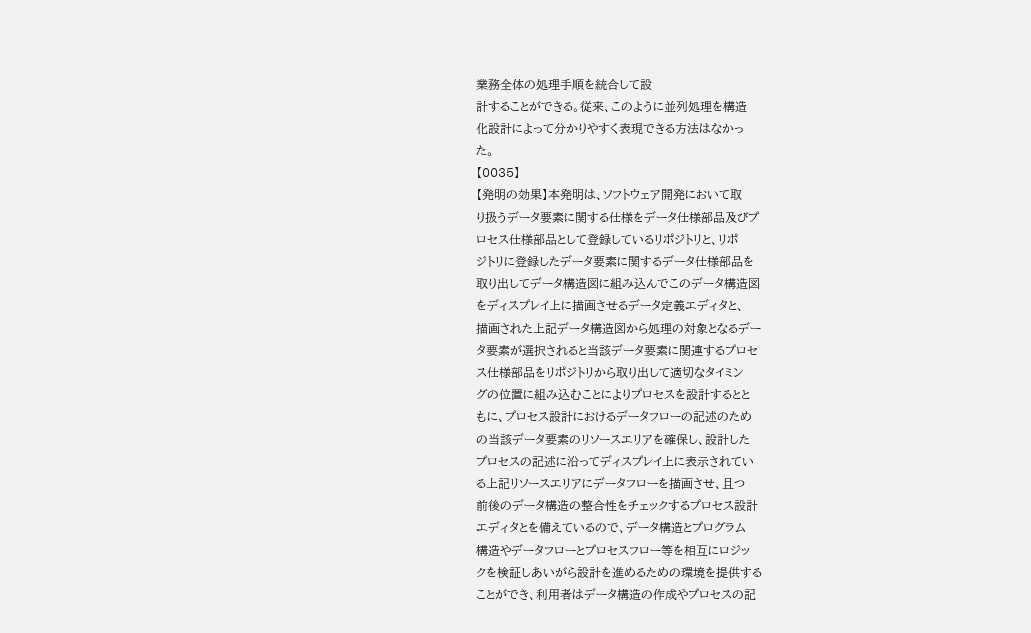業務全体の処理手順を統合して設
計することができる。従来、このように並列処理を構造
化設計によって分かりやすく表現できる方法はなかっ
た。
【0035】
【発明の効果】本発明は、ソフトウェア開発において取
り扱うデータ要素に関する仕様をデータ仕様部品及びプ
ロセス仕様部品として登録しているリポジトリと、リポ
ジトリに登録したデータ要素に関するデータ仕様部品を
取り出してデータ構造図に組み込んでこのデータ構造図
をディスプレイ上に描画させるデータ定義エディタと、
描画された上記データ構造図から処理の対象となるデー
タ要素が選択されると当該データ要素に関連するプロセ
ス仕様部品をリポジトリから取り出して適切なタイミン
グの位置に組み込むことによりプロセスを設計するとと
もに、プロセス設計におけるデータフローの記述のため
の当該データ要素のリソースエリアを確保し、設計した
プロセスの記述に沿ってディスプレイ上に表示されてい
る上記リソースエリアにデータフローを描画させ、且つ
前後のデータ構造の整合性をチェックするプロセス設計
エディタとを備えているので、データ構造とプログラム
構造やデータフローとプロセスフロー等を相互にロジッ
クを検証しあいがら設計を進めるための環境を提供する
ことができ、利用者はデータ構造の作成やプロセスの記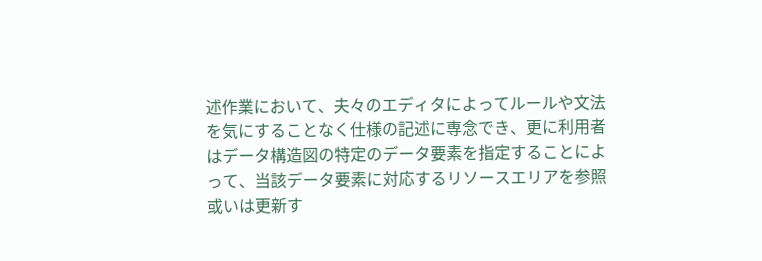述作業において、夫々のエディタによってルールや文法
を気にすることなく仕様の記述に専念でき、更に利用者
はデータ構造図の特定のデータ要素を指定することによ
って、当該データ要素に対応するリソースエリアを参照
或いは更新す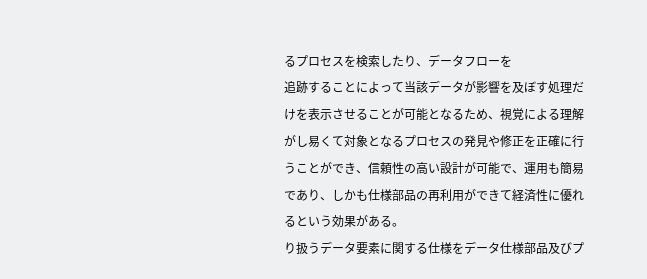るプロセスを検索したり、データフローを
追跡することによって当該データが影響を及ぼす処理だ
けを表示させることが可能となるため、視覚による理解
がし易くて対象となるプロセスの発見や修正を正確に行
うことができ、信頼性の高い設計が可能で、運用も簡易
であり、しかも仕様部品の再利用ができて経済性に優れ
るという効果がある。
り扱うデータ要素に関する仕様をデータ仕様部品及びプ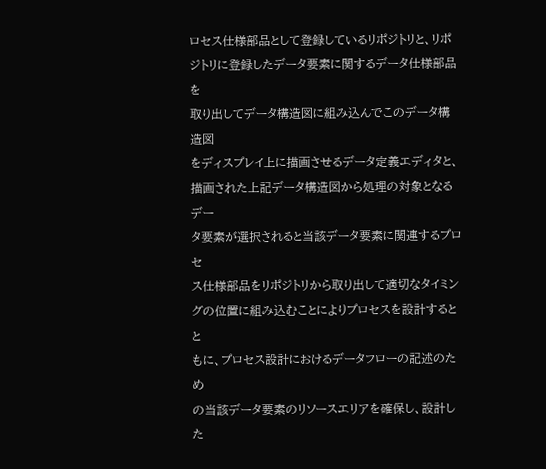ロセス仕様部品として登録しているリポジトリと、リポ
ジトリに登録したデータ要素に関するデータ仕様部品を
取り出してデータ構造図に組み込んでこのデータ構造図
をディスプレイ上に描画させるデータ定義エディタと、
描画された上記データ構造図から処理の対象となるデー
タ要素が選択されると当該データ要素に関連するプロセ
ス仕様部品をリポジトリから取り出して適切なタイミン
グの位置に組み込むことによりプロセスを設計するとと
もに、プロセス設計におけるデータフローの記述のため
の当該データ要素のリソースエリアを確保し、設計した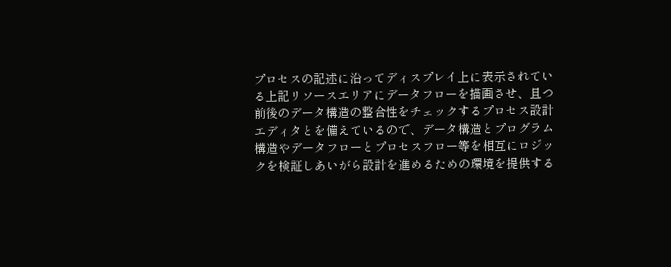プロセスの記述に沿ってディスプレイ上に表示されてい
る上記リソースエリアにデータフローを描画させ、且つ
前後のデータ構造の整合性をチェックするプロセス設計
エディタとを備えているので、データ構造とプログラム
構造やデータフローとプロセスフロー等を相互にロジッ
クを検証しあいがら設計を進めるための環境を提供する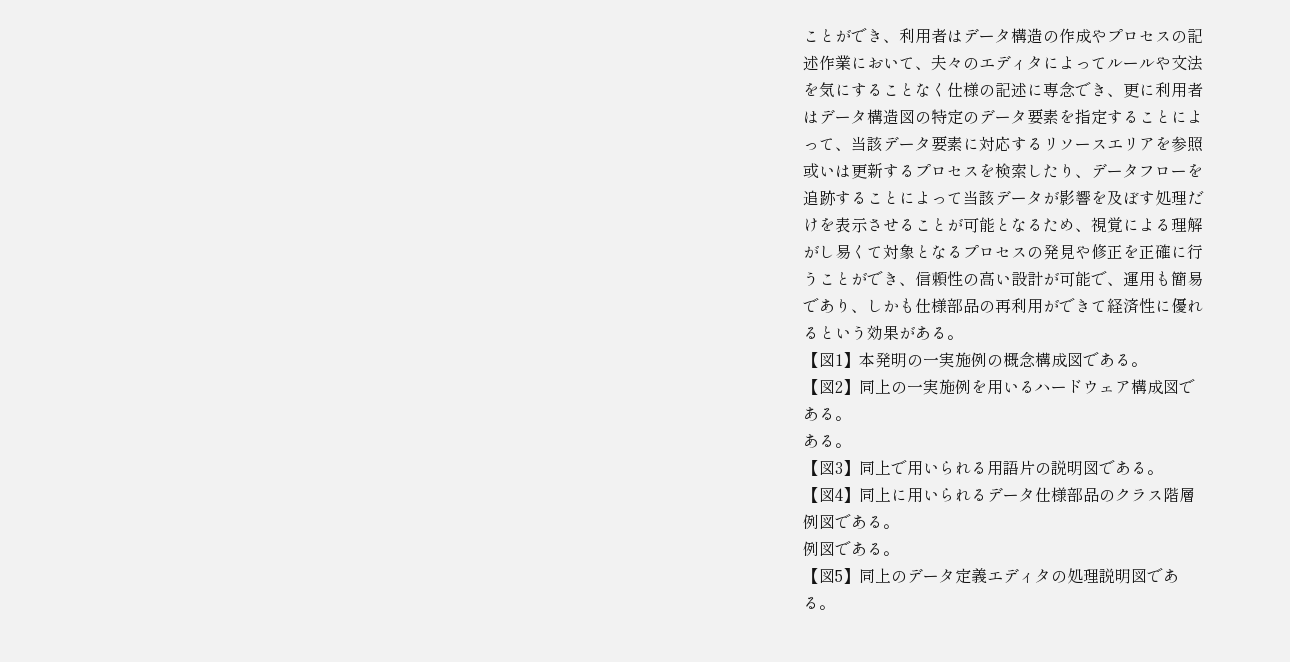ことができ、利用者はデータ構造の作成やプロセスの記
述作業において、夫々のエディタによってルールや文法
を気にすることなく仕様の記述に専念でき、更に利用者
はデータ構造図の特定のデータ要素を指定することによ
って、当該データ要素に対応するリソースエリアを参照
或いは更新するプロセスを検索したり、データフローを
追跡することによって当該データが影響を及ぼす処理だ
けを表示させることが可能となるため、視覚による理解
がし易くて対象となるプロセスの発見や修正を正確に行
うことができ、信頼性の高い設計が可能で、運用も簡易
であり、しかも仕様部品の再利用ができて経済性に優れ
るという効果がある。
【図1】本発明の一実施例の概念構成図である。
【図2】同上の一実施例を用いるハードウェア構成図で
ある。
ある。
【図3】同上で用いられる用語片の説明図である。
【図4】同上に用いられるデータ仕様部品のクラス階層
例図である。
例図である。
【図5】同上のデータ定義エディタの処理説明図であ
る。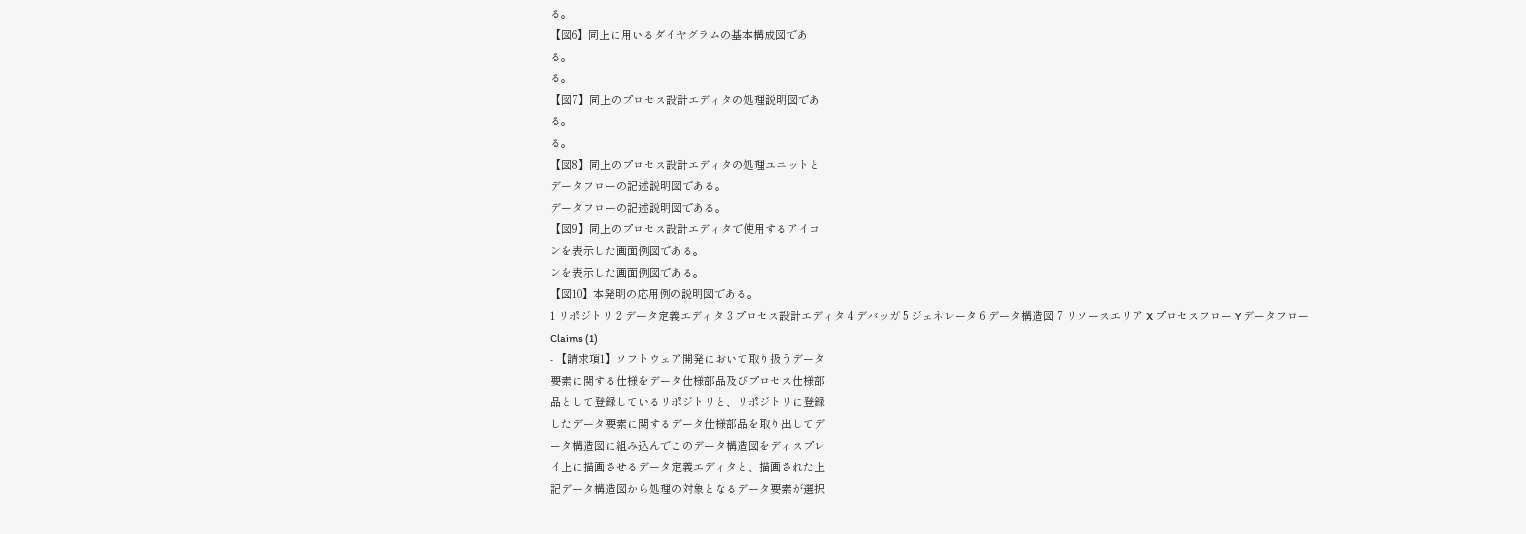る。
【図6】同上に用いるダイヤグラムの基本構成図であ
る。
る。
【図7】同上のプロセス設計エディタの処理説明図であ
る。
る。
【図8】同上のプロセス設計エディタの処理ユニットと
データフローの記述説明図である。
データフローの記述説明図である。
【図9】同上のプロセス設計エディタで使用するアイコ
ンを表示した画面例図である。
ンを表示した画面例図である。
【図10】本発明の応用例の説明図である。
1 リポジトリ 2 データ定義エディタ 3 プロセス設計エディタ 4 デバッガ 5 ジェネレータ 6 データ構造図 7 リソースエリア X プロセスフロー Y データフロー
Claims (1)
- 【請求項1】ソフトウェア開発において取り扱うデータ
要素に関する仕様をデータ仕様部品及びプロセス仕様部
品として登録しているリポジトリと、リポジトリに登録
したデータ要素に関するデータ仕様部品を取り出してデ
ータ構造図に組み込んでこのデータ構造図をディスプレ
イ上に描画させるデータ定義エディタと、描画された上
記データ構造図から処理の対象となるデータ要素が選択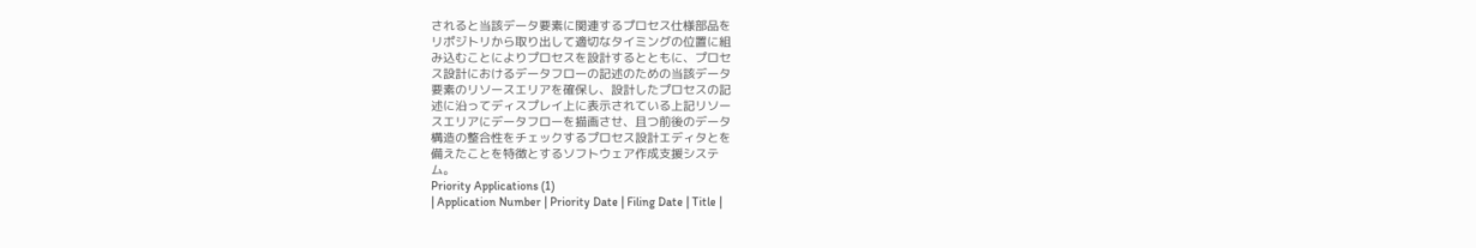されると当該データ要素に関連するプロセス仕様部品を
リポジトリから取り出して適切なタイミングの位置に組
み込むことによりプロセスを設計するとともに、プロセ
ス設計におけるデータフローの記述のための当該データ
要素のリソースエリアを確保し、設計したプロセスの記
述に沿ってディスプレイ上に表示されている上記リソー
スエリアにデータフローを描画させ、且つ前後のデータ
構造の整合性をチェックするプロセス設計エディタとを
備えたことを特徴とするソフトウェア作成支援システ
ム。
Priority Applications (1)
| Application Number | Priority Date | Filing Date | Title |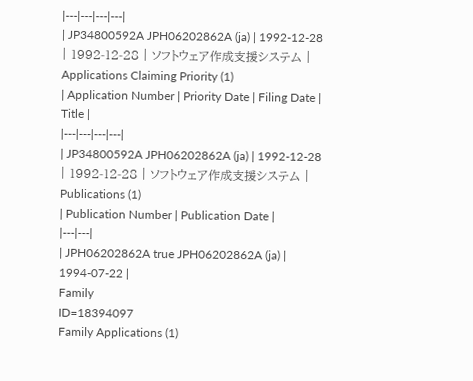|---|---|---|---|
| JP34800592A JPH06202862A (ja) | 1992-12-28 | 1992-12-28 | ソフトウェア作成支援システム |
Applications Claiming Priority (1)
| Application Number | Priority Date | Filing Date | Title |
|---|---|---|---|
| JP34800592A JPH06202862A (ja) | 1992-12-28 | 1992-12-28 | ソフトウェア作成支援システム |
Publications (1)
| Publication Number | Publication Date |
|---|---|
| JPH06202862A true JPH06202862A (ja) | 1994-07-22 |
Family
ID=18394097
Family Applications (1)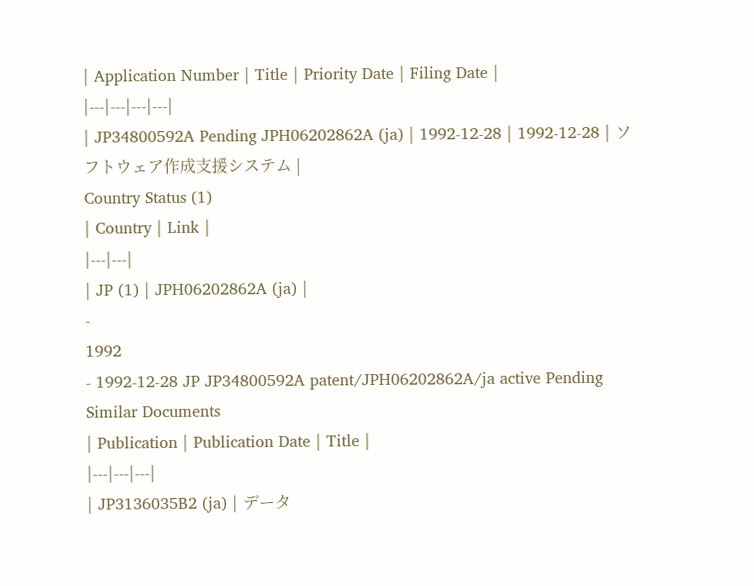| Application Number | Title | Priority Date | Filing Date |
|---|---|---|---|
| JP34800592A Pending JPH06202862A (ja) | 1992-12-28 | 1992-12-28 | ソフトウェア作成支援システム |
Country Status (1)
| Country | Link |
|---|---|
| JP (1) | JPH06202862A (ja) |
-
1992
- 1992-12-28 JP JP34800592A patent/JPH06202862A/ja active Pending
Similar Documents
| Publication | Publication Date | Title |
|---|---|---|
| JP3136035B2 (ja) | データ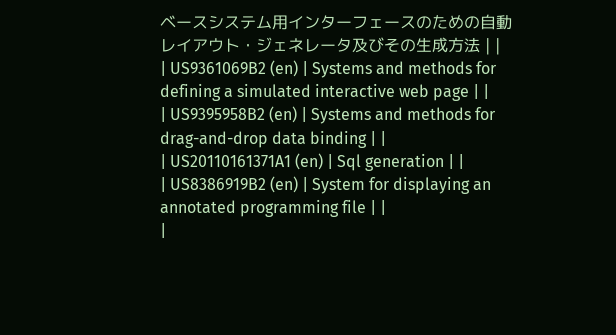ベースシステム用インターフェースのための自動レイアウト・ジェネレータ及びその生成方法 | |
| US9361069B2 (en) | Systems and methods for defining a simulated interactive web page | |
| US9395958B2 (en) | Systems and methods for drag-and-drop data binding | |
| US20110161371A1 (en) | Sql generation | |
| US8386919B2 (en) | System for displaying an annotated programming file | |
|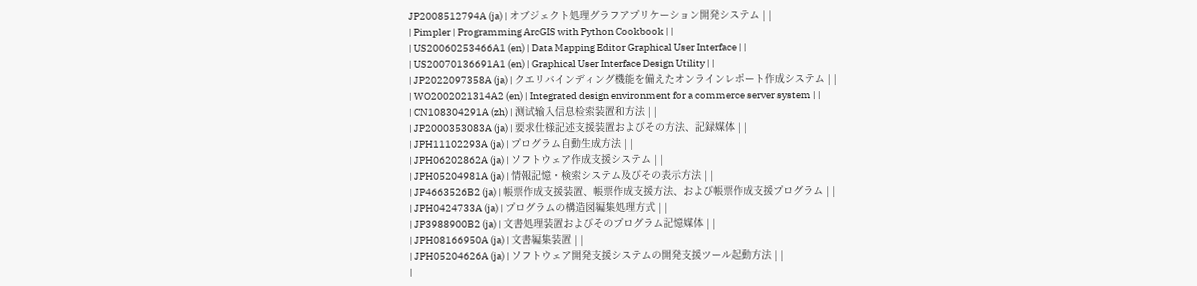JP2008512794A (ja) | オブジェクト処理グラフアプリケーション開発システム | |
| Pimpler | Programming ArcGIS with Python Cookbook | |
| US20060253466A1 (en) | Data Mapping Editor Graphical User Interface | |
| US20070136691A1 (en) | Graphical User Interface Design Utility | |
| JP2022097358A (ja) | クエリバインディング機能を備えたオンラインレポート作成システム | |
| WO2002021314A2 (en) | Integrated design environment for a commerce server system | |
| CN108304291A (zh) | 测试输入信息检索装置和方法 | |
| JP2000353083A (ja) | 要求仕様記述支援装置およびその方法、記録媒体 | |
| JPH11102293A (ja) | プログラム自動生成方法 | |
| JPH06202862A (ja) | ソフトウェア作成支援システム | |
| JPH05204981A (ja) | 情報記憶・検索システム及びその表示方法 | |
| JP4663526B2 (ja) | 帳票作成支援装置、帳票作成支援方法、および帳票作成支援プログラム | |
| JPH0424733A (ja) | プログラムの構造図編集処理方式 | |
| JP3988900B2 (ja) | 文書処理装置およびそのプログラム記憶媒体 | |
| JPH08166950A (ja) | 文書編集装置 | |
| JPH05204626A (ja) | ソフトウェア開発支援システムの開発支援ツール起動方法 | |
|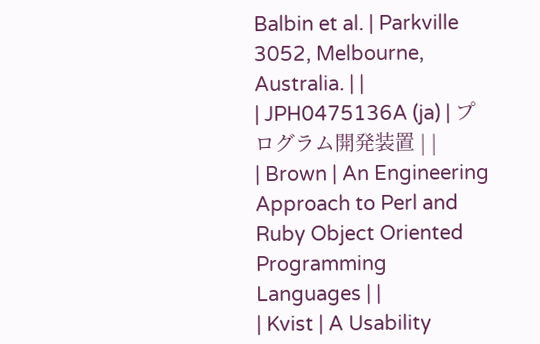Balbin et al. | Parkville 3052, Melbourne, Australia. | |
| JPH0475136A (ja) | プログラム開発装置 | |
| Brown | An Engineering Approach to Perl and Ruby Object Oriented Programming Languages | |
| Kvist | A Usability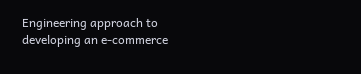Engineering approach to developing an e-commerce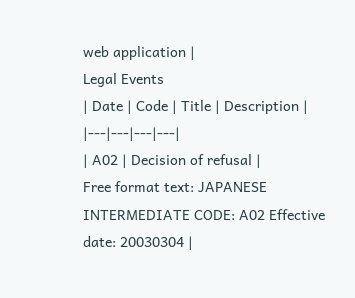web application |
Legal Events
| Date | Code | Title | Description |
|---|---|---|---|
| A02 | Decision of refusal |
Free format text: JAPANESE INTERMEDIATE CODE: A02 Effective date: 20030304 |